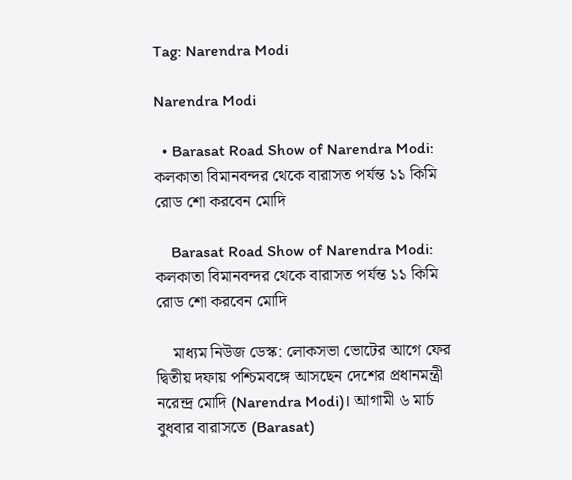Tag: Narendra Modi

Narendra Modi

  • Barasat Road Show of Narendra Modi: কলকাতা বিমানবন্দর থেকে বারাসত পর্যন্ত ১১ কিমি রোড শো করবেন মোদি

    Barasat Road Show of Narendra Modi: কলকাতা বিমানবন্দর থেকে বারাসত পর্যন্ত ১১ কিমি রোড শো করবেন মোদি

    মাধ্যম নিউজ ডেস্ক: লোকসভা ভোটের আগে ফের দ্বিতীয় দফায় পশ্চিমবঙ্গে আসছেন দেশের প্রধানমন্ত্রী নরেন্দ্র মোদি (Narendra Modi)। আগামী ৬ মার্চ বুধবার বারাসতে (Barasat)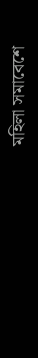মহিলা সমাবেশে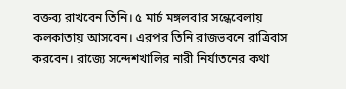বক্তব্য রাখবেন তিনি। ৫ মার্চ মঙ্গলবার সন্ধেবেলায় কলকাতায় আসবেন। এরপর তিনি রাজভবনে রাত্রিবাস করবেন। রাজ্যে সন্দেশখালির নারী নির্যাতনের কথা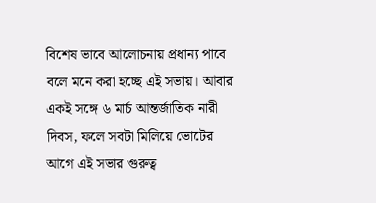বিশেষ ভাবে আলোচনায় প্রধান্য পাবে বলে মনে করা হচ্ছে এই সভায়। আবার একই সঙ্গে ৬ মার্চ আন্তর্জাতিক নারী দিবস, ফলে সবটা মিলিয়ে ভোটের আগে এই সভার গুরুত্ব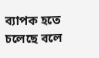ব্যাপক হতে চলেছে বলে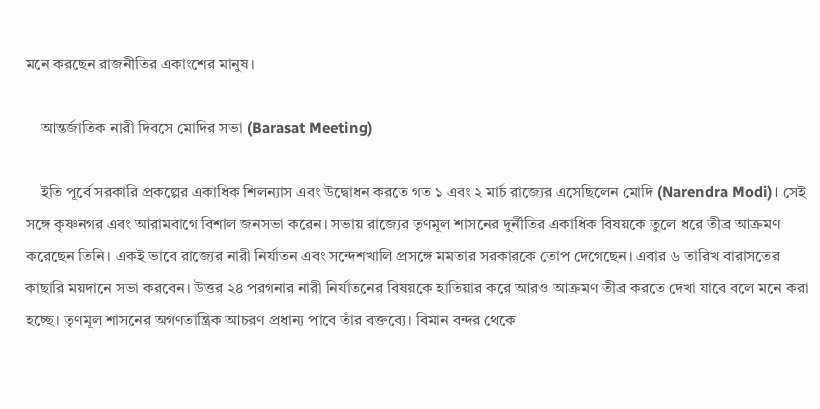মনে করছেন রাজনীতির একাংশের মানুষ।

    আন্তর্জাতিক নারী দিবসে মোদির সভা (Barasat Meeting)

    ইতি পূর্বে সরকারি প্রকল্পের একাধিক শিলন্যাস এবং উদ্বোধন করতে গত ১ এবং ২ মার্চ রাজ্যের এসেছিলেন মোদি (Narendra Modi)। সেই সঙ্গে কৃষ্ণনগর এবং আরামবাগে বিশাল জনসভা করেন। সভায় রাজ্যের তৃণমূল শাসনের দুর্নীতির একাধিক বিষয়কে তুলে ধরে তীব্র আক্রমণ করেছেন তিনি। একই ভাবে রাজ্যের নারী নির্যাতন এবং সন্দেশখালি প্রসঙ্গে মমতার সরকারকে তোপ দেগেছেন। এবার ৬ তারিখ বারাসতের কাছারি ময়দানে সভা করবেন। উত্তর ২৪ পরগনার নারী নির্যাতনের বিষয়কে হাতিয়ার করে আরও আক্রমণ তীব্র করতে দেখা যাবে বলে মনে করা হচ্ছে। তৃণমূল শাসনের অগণতান্ত্রিক আচরণ প্রধান্য পাবে তাঁর বক্তব্যে। বিমান বন্দর থেকে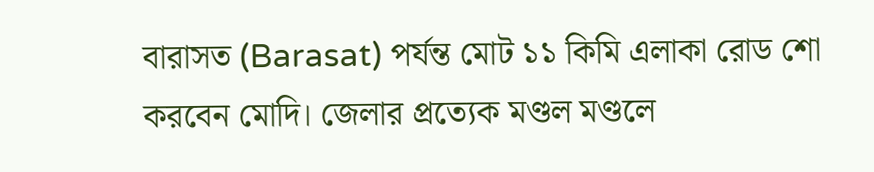বারাসত (Barasat) পর্যন্ত মোট ১১ কিমি এলাকা রোড শো করবেন মোদি। জেলার প্রত্যেক মণ্ডল মণ্ডলে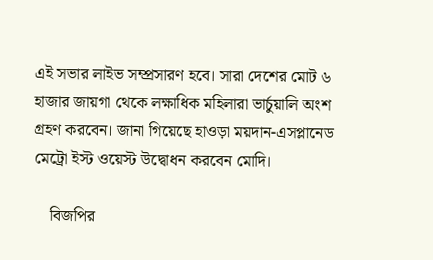এই সভার লাইভ সম্প্রসারণ হবে। সারা দেশের মোট ৬ হাজার জায়গা থেকে লক্ষাধিক মহিলারা ভার্চুয়ালি অংশ গ্রহণ করবেন। জানা গিয়েছে হাওড়া ময়দান-এসপ্লানেড মেট্রো ইস্ট ওয়েস্ট উদ্বোধন করবেন মোদি।

    বিজপির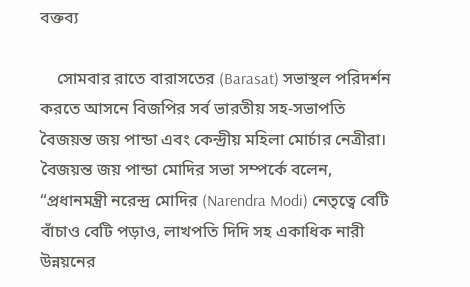বক্তব্য

    সোমবার রাতে বারাসতের (Barasat) সভাস্থল পরিদর্শন করতে আসনে বিজপির সর্ব ভারতীয় সহ-সভাপতি বৈজয়ন্ত জয় পান্ডা এবং কেন্দ্রীয় মহিলা মোর্চার নেত্রীরা। বৈজয়ন্ত জয় পান্ডা মোদির সভা সম্পর্কে বলেন, “প্রধানমন্ত্রী নরেন্দ্র মোদির (Narendra Modi) নেতৃত্বে বেটি বাঁচাও বেটি পড়াও, লাখপতি দিদি সহ একাধিক নারী উন্নয়নের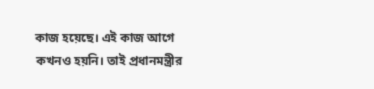কাজ হয়েছে। এই কাজ আগে কখনও হয়নি। তাই প্রধানমন্ত্রীর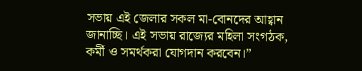সভায় এই জেলার সকল মা-বোনদের আহ্বান জানাচ্ছি। এই সভায় রাজ্যের মহিলা সংগঠক, কর্মী ও সমর্থকরা যোগদান করবেন।”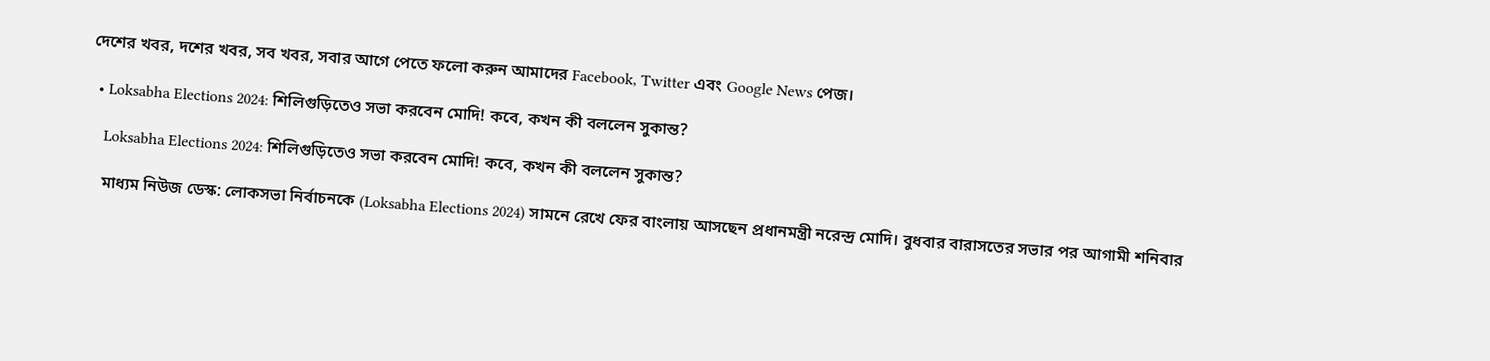দেশের খবর, দশের খবর, সব খবর, সবার আগে পেতে ফলো করুন আমাদের Facebook, Twitter এবং Google News পেজ।

  • Loksabha Elections 2024: শিলিগুড়িতেও সভা করবেন মোদি! কবে, কখন কী বললেন সুকান্ত?

    Loksabha Elections 2024: শিলিগুড়িতেও সভা করবেন মোদি! কবে, কখন কী বললেন সুকান্ত?

    মাধ্যম নিউজ ডেস্ক: লোকসভা নির্বাচনকে (Loksabha Elections 2024) সামনে রেখে ফের বাংলায় আসছেন প্রধানমন্ত্রী নরেন্দ্র মোদি। বুধবার বারাসতের সভার পর আগামী শনিবার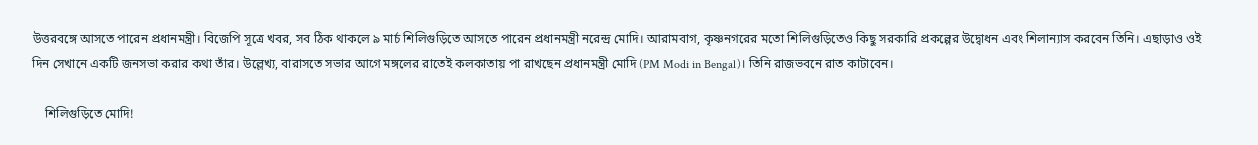উত্তরবঙ্গে আসতে পারেন প্রধানমন্ত্রী। বিজেপি সূত্রে খবর, সব ঠিক থাকলে ৯ মার্চ শিলিগুড়িতে আসতে পারেন প্রধানমন্ত্রী নরেন্দ্র মোদি। আরামবাগ, কৃষ্ণনগরের মতো শিলিগুড়িতেও কিছু সরকারি প্রকল্পের উদ্বোধন এবং শিলান্যাস করবেন তিনি। এছাড়াও ওই দিন সেখানে একটি জনসভা করার কথা তাঁর। উল্লেখ্য, বারাসতে সভার আগে মঙ্গলের রাতেই কলকাতায় পা রাখছেন প্রধানমন্ত্রী মোদি (PM Modi in Bengal)। তিনি রাজভবনে রাত কাটাবেন।

    শিলিগুড়িতে মোদি!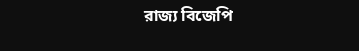রাজ্য বিজেপি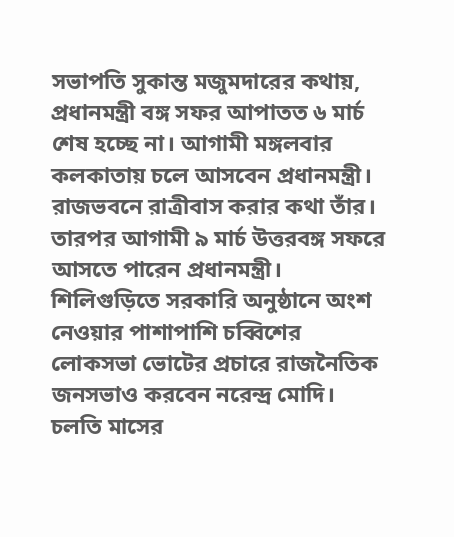সভাপতি সুকান্ত মজুমদারের কথায়, প্রধানমন্ত্রী বঙ্গ সফর আপাতত ৬ মার্চ শেষ হচ্ছে না। আগামী মঙ্গলবার কলকাতায় চলে আসবেন প্রধানমন্ত্রী। রাজভবনে রাত্রীবাস করার কথা তাঁর। তারপর আগামী ৯ মার্চ উত্তরবঙ্গ সফরে আসতে পারেন প্রধানমন্ত্রী। শিলিগুড়িতে সরকারি অনুষ্ঠানে অংশ নেওয়ার পাশাপাশি চব্বিশের লোকসভা ভোটের প্রচারে রাজনৈতিক জনসভাও করবেন নরেন্দ্র মোদি। চলতি মাসের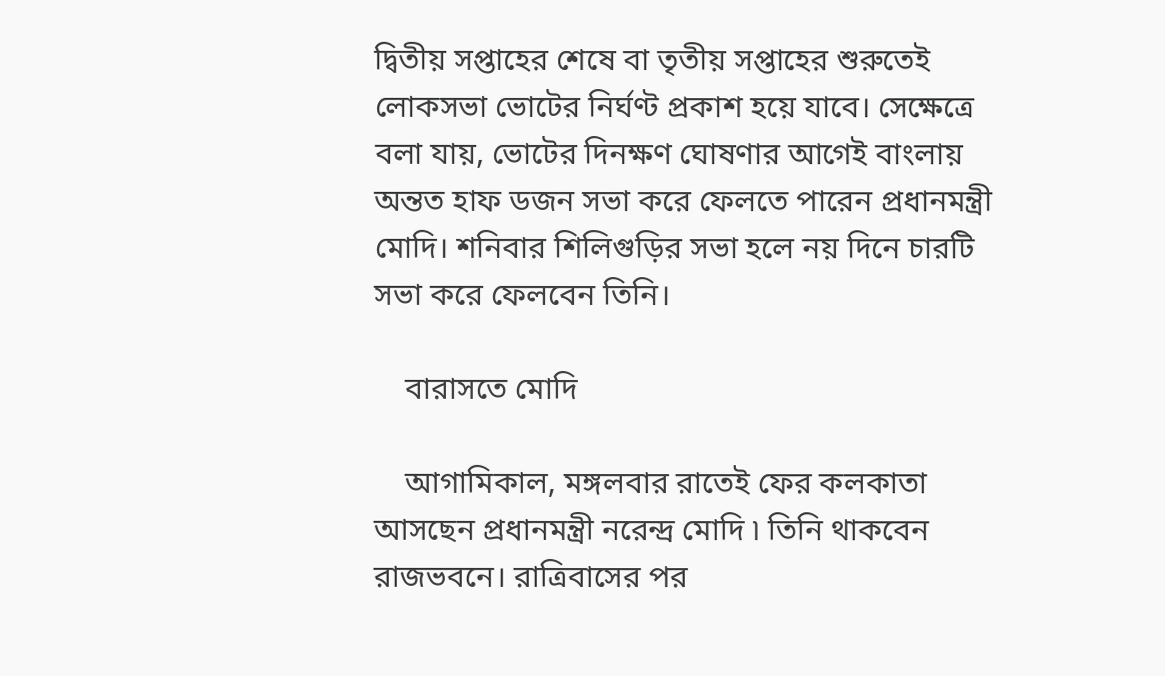দ্বিতীয় সপ্তাহের শেষে বা তৃতীয় সপ্তাহের শুরুতেই লোকসভা ভোটের নির্ঘণ্ট প্রকাশ হয়ে যাবে। সেক্ষেত্রে বলা যায়, ভোটের দিনক্ষণ ঘোষণার আগেই বাংলায় অন্তত হাফ ডজন সভা করে ফেলতে পারেন প্রধানমন্ত্রী মোদি। শনিবার শিলিগুড়ির সভা হলে নয় দিনে চারটি সভা করে ফেলবেন তিনি।

    বারাসতে মোদি

    আগামিকাল, মঙ্গলবার রাতেই ফের কলকাতা আসছেন প্রধানমন্ত্রী নরেন্দ্র মোদি ৷ তিনি থাকবেন রাজভবনে। রাত্রিবাসের পর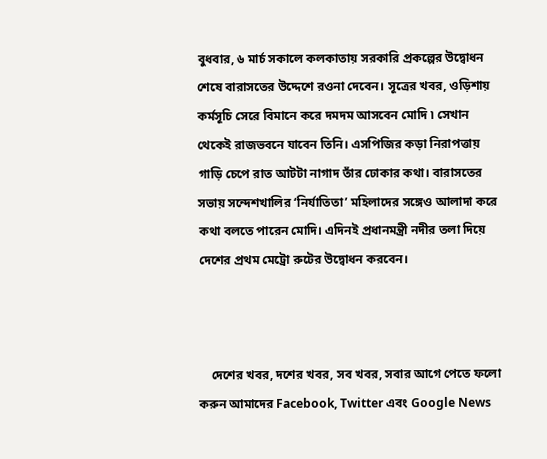বুধবার, ৬ মার্চ সকালে কলকাতায় সরকারি প্রকল্পের উদ্বোধন শেষে বারাসতের উদ্দেশে রওনা দেবেন। সূত্রের খবর, ওড়িশায় কর্মসূচি সেরে বিমানে করে দমদম আসবেন মোদি ৷ সেখান থেকেই রাজভবনে যাবেন তিনি। এসপিজির কড়া নিরাপত্তায় গাড়ি চেপে রাত আটটা নাগাদ তাঁর ঢোকার কথা। বারাসতের সভায় সন্দেশখালির ‘নির্যাতিতা’ মহিলাদের সঙ্গেও আলাদা করে কথা বলতে পারেন মোদি। এদিনই প্রধানমন্ত্রী নদীর তলা দিয়ে দেশের প্রথম মেট্রো রুটের উদ্বোধন করবেন।



    দেশের খবর, দশের খবর, সব খবর, সবার আগে পেতে ফলো করুন আমাদের Facebook, Twitter এবং Google News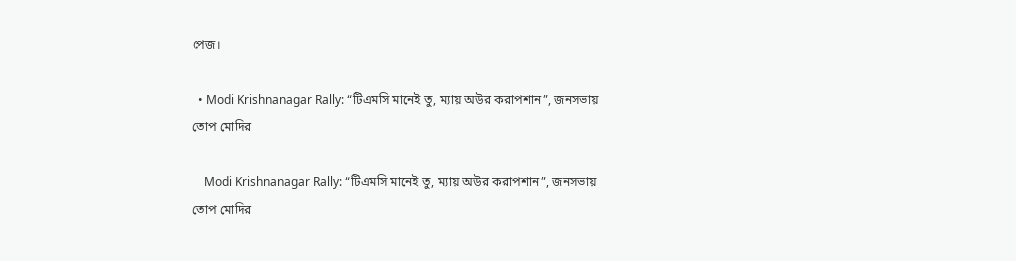পেজ।

  • Modi Krishnanagar Rally: “টিএমসি মানেই তু, ম্যায় অউর করাপশান”, জনসভায় তোপ মোদির

    Modi Krishnanagar Rally: “টিএমসি মানেই তু, ম্যায় অউর করাপশান”, জনসভায় তোপ মোদির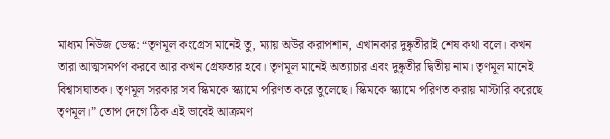মাধ্যম নিউজ ডেস্ক: “তৃণমূল কংগ্রেস মানেই তু, ম্যায় অউর করাপশান, এখানকার দুষ্কৃতীরাই শেষ কথা বলে। কখন তারা আত্মসমর্পণ করবে আর কখন গ্রেফতার হবে। তৃণমূল মানেই অত্যাচার এবং দুষ্কৃতীর দ্বিতীয় নাম। তৃণমূল মানেই বিশ্বাসঘাতক। তৃণমূল সরকার সব স্কিমকে স্ক্যামে পরিণত করে তুলেছে। স্কিমকে স্ক্যামে পরিণত করায় মাস্টারি করেছে তৃণমূল।” তোপ দেগে ঠিক এই ভাবেই আক্রমণ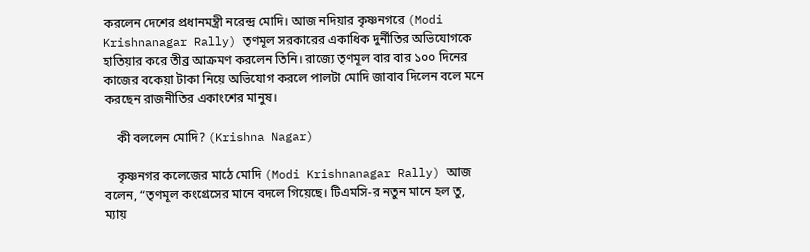করলেন দেশের প্রধানমন্ত্রী নরেন্দ্র মোদি। আজ নদিয়ার কৃষ্ণনগরে (Modi Krishnanagar Rally) তৃণমূল সরকারের একাধিক দুর্নীতির অভিযোগকে হাতিয়ার করে তীব্র আক্রমণ করলেন তিনি। রাজ্যে তৃণমূল বার বার ১০০ দিনের কাজের বকেয়া টাকা নিয়ে অভিযোগ করলে পালটা মোদি জাবাব দিলেন বলে মনে করছেন রাজনীতির একাংশের মানুষ।

    কী বললেন মোদি? (Krishna Nagar)

    কৃষ্ণনগর কলেজের মাঠে মোদি (Modi Krishnanagar Rally) আজ বলেন, “তৃণমূল কংগ্রেসের মানে বদলে গিয়েছে। টিএমসি-র নতুন মানে হল তু, ম্যায়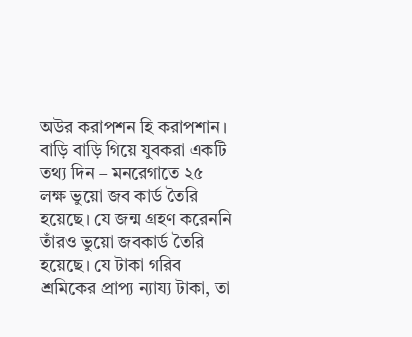অউর করাপশন হি করাপশান। বাড়ি বাড়ি গিয়ে যুবকরা একটি তথ্য দিন – মনরেগাতে ২৫ লক্ষ ভুয়ো জব কার্ড তৈরি হয়েছে। যে জন্ম গ্রহণ করেননি তাঁরও ভুয়ো জবকার্ড তৈরি হয়েছে। যে টাকা গরিব শ্রমিকের প্রাপ্য ন্যায্য টাকা, তা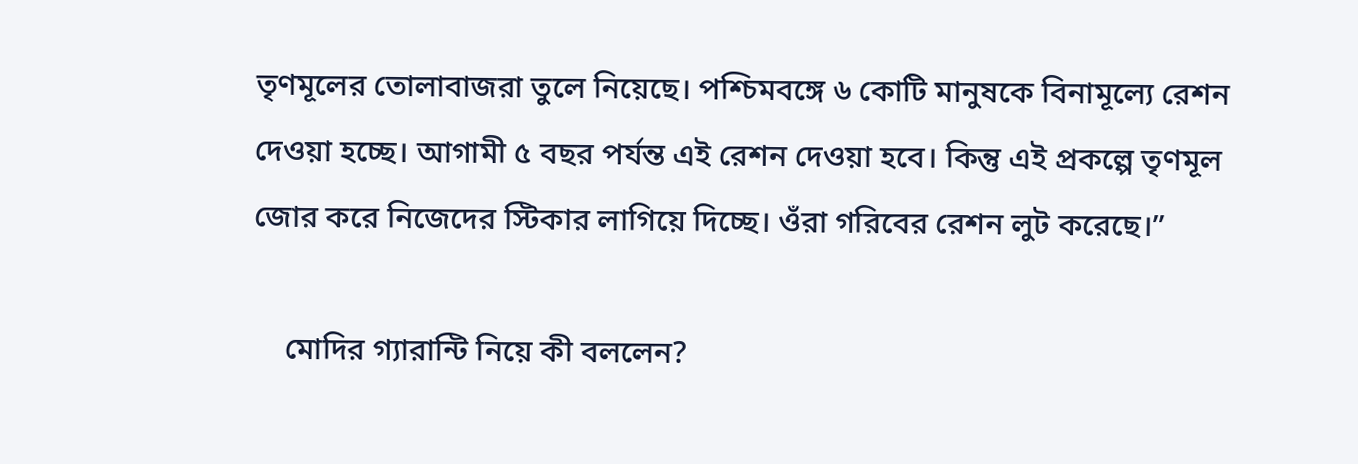তৃণমূলের তোলাবাজরা তুলে নিয়েছে। পশ্চিমবঙ্গে ৬ কোটি মানুষকে বিনামূল্যে রেশন দেওয়া হচ্ছে। আগামী ৫ বছর পর্যন্ত এই রেশন দেওয়া হবে। কিন্তু এই প্রকল্পে তৃণমূল জোর করে নিজেদের স্টিকার লাগিয়ে দিচ্ছে। ওঁরা গরিবের রেশন লুট করেছে।”

    মোদির গ্যারান্টি নিয়ে কী বললেন?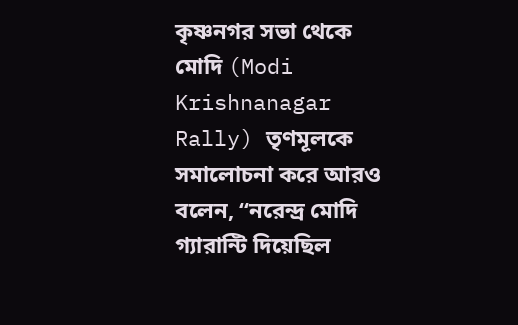কৃষ্ণনগর সভা থেকে মোদি (Modi Krishnanagar Rally) তৃণমূলকে সমালোচনা করে আরও বলেন, “নরেন্দ্র মোদি গ্যারান্টি দিয়েছিল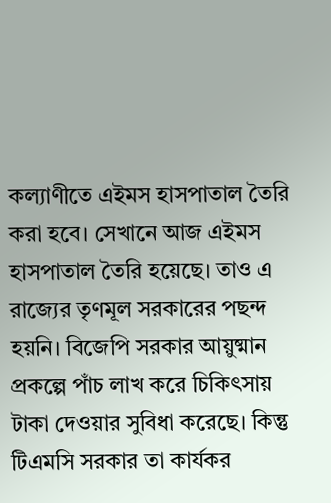কল্যাণীতে এইমস হাসপাতাল তৈরি করা হবে। সেখানে আজ এইমস হাসপাতাল তৈরি হয়েছে। তাও এ রাজ্যের তৃণমূল সরকারের পছন্দ হয়নি। বিজেপি সরকার আয়ুষ্মান প্রকল্পে পাঁচ লাখ করে চিকিৎসায় টাকা দেওয়ার সুবিধা করেছে। কিন্তু টিএমসি সরকার তা কার্যকর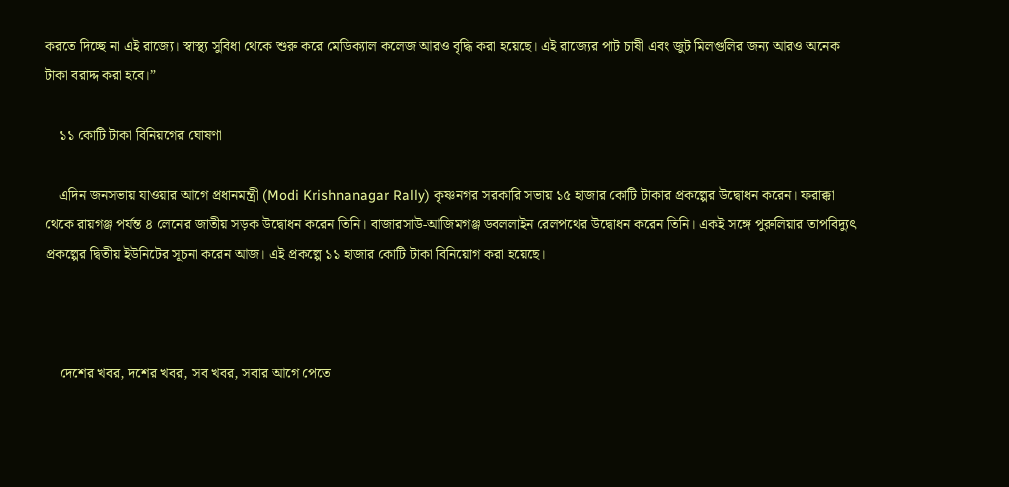করতে দিচ্ছে না এই রাজ্যে। স্বাস্থ্য সুবিধা থেকে শুরু করে মেডিক্যাল কলেজ আরও বৃদ্ধি করা হয়েছে। এই রাজ্যের পাট চাষী এবং জুট মিলগুলির জন্য আরও অনেক টাকা বরাদ্দ করা হবে।”

    ১১ কোটি টাকা বিনিয়গের ঘোষণা

    এদিন জনসভায় যাওয়ার আগে প্রধানমন্ত্রী (Modi Krishnanagar Rally) কৃষ্ণনগর সরকারি সভায় ১৫ হাজার কোটি টাকার প্রকল্পের উদ্বোধন করেন। ফরাক্কা থেকে রায়গঞ্জ পর্যন্ত ৪ লেনের জাতীয় সড়ক উদ্বোধন করেন তিনি। বাজারসাউ-আজিমগঞ্জ ডবললাইন রেলপথের উদ্বোধন করেন তিনি। একই সঙ্গে পুরুলিয়ার তাপবিদ্যুৎ প্রকল্পের দ্বিতীয় ইউনিটের সূচনা করেন আজ। এই প্রকল্পে ১১ হাজার কোটি টাকা বিনিয়োগ করা হয়েছে।



    দেশের খবর, দশের খবর, সব খবর, সবার আগে পেতে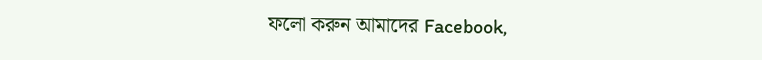ফলো করুন আমাদের Facebook,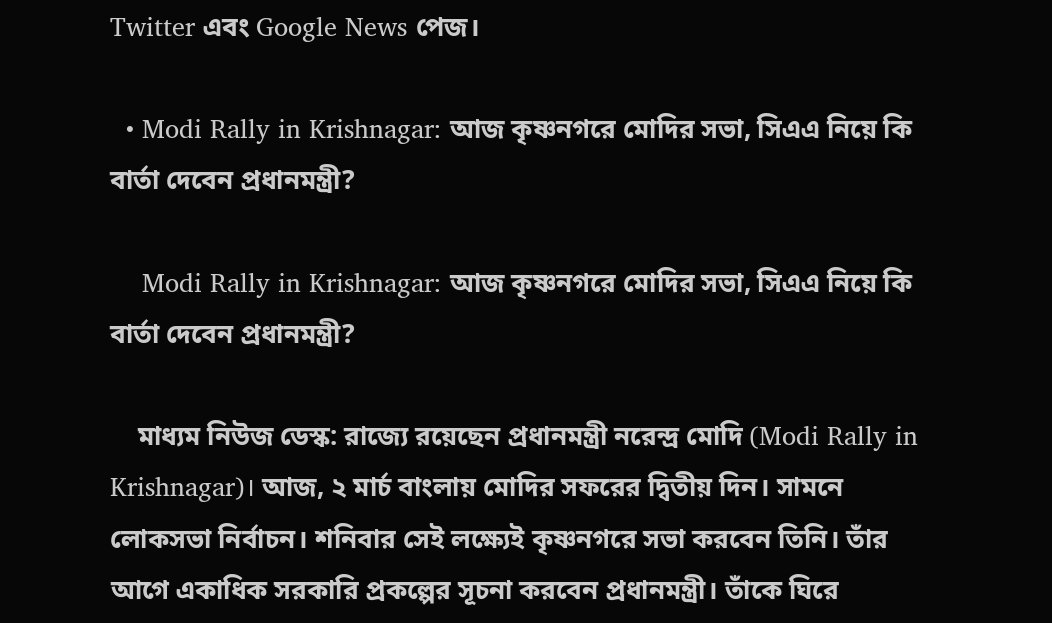Twitter এবং Google News পেজ।

  • Modi Rally in Krishnagar: আজ কৃষ্ণনগরে মোদির সভা, সিএএ নিয়ে কি বার্তা দেবেন প্রধানমন্ত্রী?

    Modi Rally in Krishnagar: আজ কৃষ্ণনগরে মোদির সভা, সিএএ নিয়ে কি বার্তা দেবেন প্রধানমন্ত্রী?

    মাধ্যম নিউজ ডেস্ক: রাজ্যে রয়েছেন প্রধানমন্ত্রী নরেন্দ্র মোদি (Modi Rally in Krishnagar)। আজ, ২ মার্চ বাংলায় মোদির সফরের দ্বিতীয় দিন। সামনে লোকসভা নির্বাচন। শনিবার সেই লক্ষ্যেই কৃষ্ণনগরে সভা করবেন তিনি। তাঁর আগে একাধিক সরকারি প্রকল্পের সূচনা করবেন প্রধানমন্ত্রী। তাঁকে ঘিরে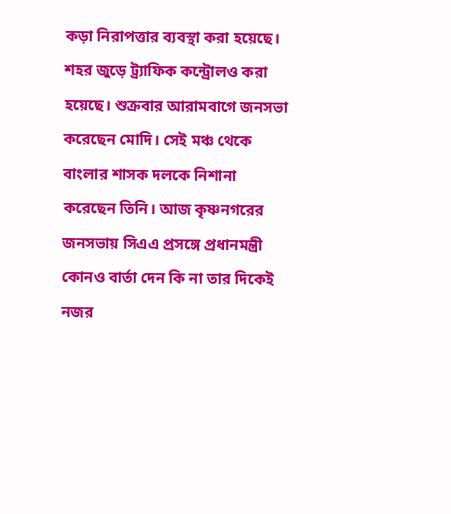কড়া নিরাপত্তার ব্যবস্থা করা হয়েছে। শহর জুড়ে ট্র্যাফিক কন্ট্রোলও করা হয়েছে। শুক্রবার আরামবাগে জনসভা করেছেন মোদি। সেই মঞ্চ থেকে বাংলার শাসক দলকে নিশানা করেছেন তিনি। আজ কৃষ্ণনগরের জনসভায় সিএএ প্রসঙ্গে প্রধানমন্ত্রী কোনও বার্তা দেন কি না তার দিকেই নজর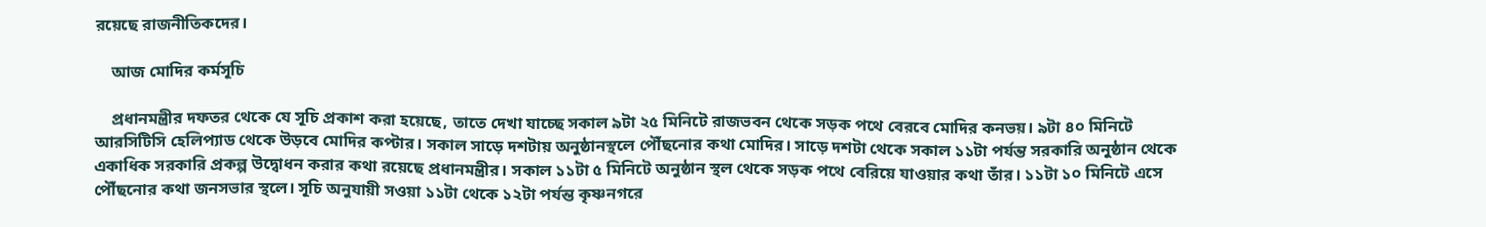রয়েছে রাজনীতিকদের।

    আজ মোদির কর্মসূচি

    প্রধানমন্ত্রীর দফতর থেকে যে সূচি প্রকাশ করা হয়েছে, তাতে দেখা যাচ্ছে সকাল ৯টা ২৫ মিনিটে রাজভবন থেকে সড়ক পথে বেরবে মোদির কনভয়। ৯টা ৪০ মিনিটে আরসিটিসি হেলিপ্যাড থেকে উড়বে মোদির কপ্টার। সকাল সাড়ে দশটায় অনুষ্ঠানস্থলে পৌঁছনোর কথা মোদির। সাড়ে দশটা থেকে সকাল ১১টা পর্যন্ত সরকারি অনুষ্ঠান থেকে একাধিক সরকারি প্রকল্প উদ্বোধন করার কথা রয়েছে প্রধানমন্ত্রীর। সকাল ১১টা ৫ মিনিটে অনুষ্ঠান স্থল থেকে সড়ক পথে বেরিয়ে যাওয়ার কথা তাঁর। ১১টা ১০ মিনিটে এসে পৌঁছনোর কথা জনসভার স্থলে। সূচি অনুযায়ী সওয়া ১১টা থেকে ১২টা পর্যন্ত কৃষ্ণনগরে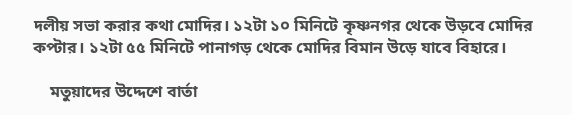দলীয় সভা করার কথা মোদির। ১২টা ১০ মিনিটে কৃষ্ণনগর থেকে উড়বে মোদির কপ্টার। ১২টা ৫৫ মিনিটে পানাগড় থেকে মোদির বিমান উড়ে যাবে বিহারে।

    মতুয়াদের উদ্দেশে বার্তা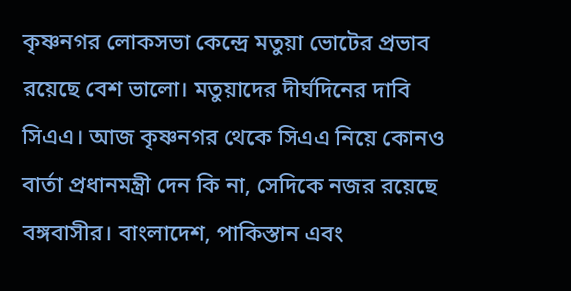কৃষ্ণনগর লোকসভা কেন্দ্রে মতুয়া ভোটের প্রভাব রয়েছে বেশ ভালো। মতুয়াদের দীর্ঘদিনের দাবি সিএএ। আজ কৃষ্ণনগর থেকে সিএএ নিয়ে কোনও বার্তা প্রধানমন্ত্রী দেন কি না, সেদিকে নজর রয়েছে বঙ্গবাসীর। বাংলাদেশ, পাকিস্তান এবং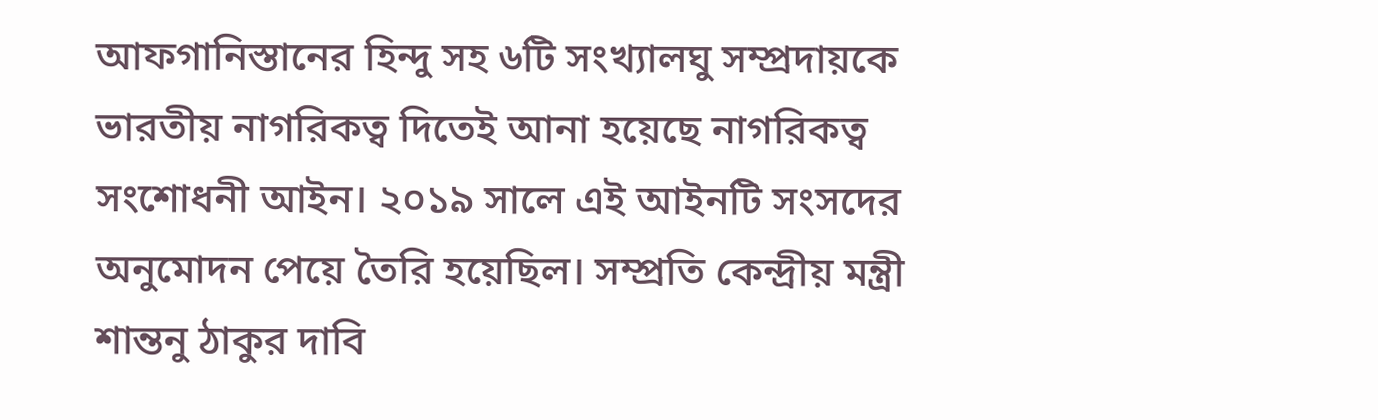আফগানিস্তানের হিন্দু সহ ৬টি সংখ্যালঘু সম্প্রদায়কে ভারতীয় নাগরিকত্ব দিতেই আনা হয়েছে নাগরিকত্ব সংশোধনী আইন। ২০১৯ সালে এই আইনটি সংসদের অনুমোদন পেয়ে তৈরি হয়েছিল। সম্প্রতি কেন্দ্রীয় মন্ত্রী শান্তনু ঠাকুর দাবি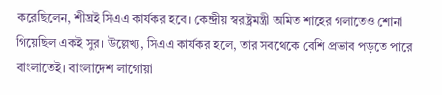করেছিলেন, শীঘ্রই সিএএ কার্যকর হবে। কেন্দ্রীয় স্বরষ্ট্রমন্ত্রী অমিত শাহের গলাতেও শোনা গিয়েছিল একই সুর। উল্লেখ্য, সিএএ কার্যকর হলে, তার সবথেকে বেশি প্রভাব পড়তে পারে বাংলাতেই। বাংলাদেশ লাগোয়া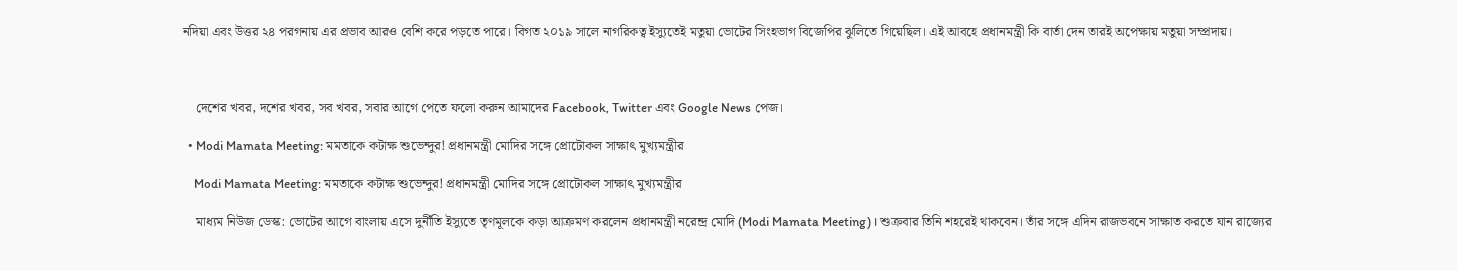নদিয়া এবং উত্তর ২৪ পরগনায় এর প্রভাব আরও বেশি করে পড়তে পারে। বিগত ২০১৯ সালে নাগরিকত্ব ইস্যুতেই মতুয়া ভোটের সিংহভাগ বিজেপির ঝুলিতে গিয়েছিল। এই আবহে প্রধানমন্ত্রী কি বার্তা দেন তারই অপেক্ষায় মতুয়া সম্প্রদায়।



    দেশের খবর, দশের খবর, সব খবর, সবার আগে পেতে ফলো করুন আমাদের Facebook, Twitter এবং Google News পেজ।

  • Modi Mamata Meeting: মমতাকে কটাক্ষ শুভেন্দুর! প্রধানমন্ত্রী মোদির সঙ্গে প্রোটোকল সাক্ষাৎ মুখ্যমন্ত্রীর

    Modi Mamata Meeting: মমতাকে কটাক্ষ শুভেন্দুর! প্রধানমন্ত্রী মোদির সঙ্গে প্রোটোকল সাক্ষাৎ মুখ্যমন্ত্রীর

    মাধ্যম নিউজ ডেস্ক: ভোটের আগে বাংলায় এসে দুর্নীতি ইস্যুতে তৃণমূলকে কড়া আক্রমণ করলেন প্রধানমন্ত্রী নরেন্দ্র মোদি (Modi Mamata Meeting)। শুক্রবার তিনি শহরেই থাকবেন। তাঁর সঙ্গে এদিন রাজভবনে সাক্ষাত করতে যান রাজ্যের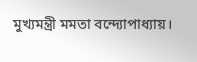মুখ্যমন্ত্রী মমতা বন্দ্যোপাধ্যায়।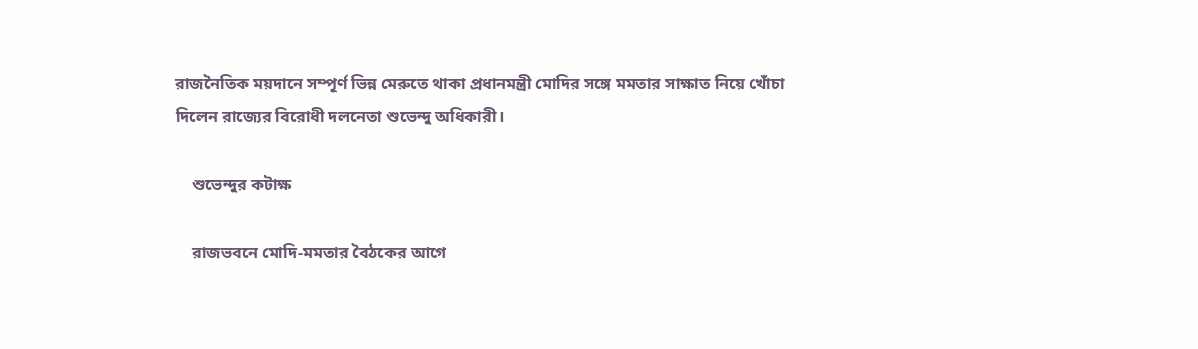রাজনৈতিক ময়দানে সম্পূর্ণ ভিন্ন মেরুতে থাকা প্রধানমন্ত্রী মোদির সঙ্গে মমতার সাক্ষাত নিয়ে খোঁচা দিলেন রাজ্যের বিরোধী দলনেতা শুভেন্দু অধিকারী।

    শুভেন্দুর কটাক্ষ

    রাজভবনে মোদি-মমতার বৈঠকের আগে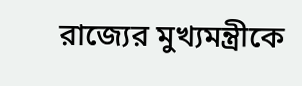রাজ্যের মুখ্যমন্ত্রীকে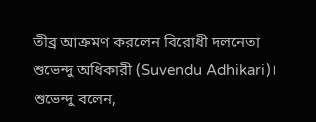তীব্র আক্রমণ করলেন বিরোধী দলনেতা শুভেন্দু অধিকারী (Suvendu Adhikari)। শুভেন্দু বলেন,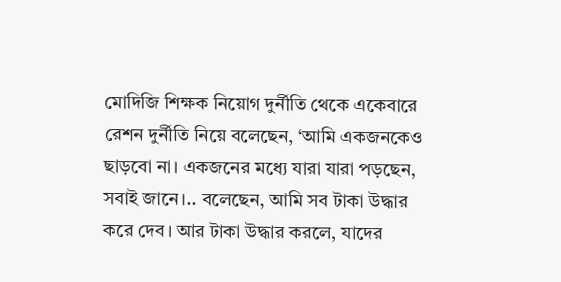মোদিজি শিক্ষক নিয়োগ দুর্নীতি থেকে একেবারে রেশন দুর্নীতি নিয়ে বলেছেন, ‘আমি একজনকেও ছাড়বো না। একজনের মধ্যে যারা যারা পড়ছেন, সবাই জানে।.. বলেছেন, আমি সব টাকা উদ্ধার করে দেব। আর টাকা উদ্ধার করলে, যাদের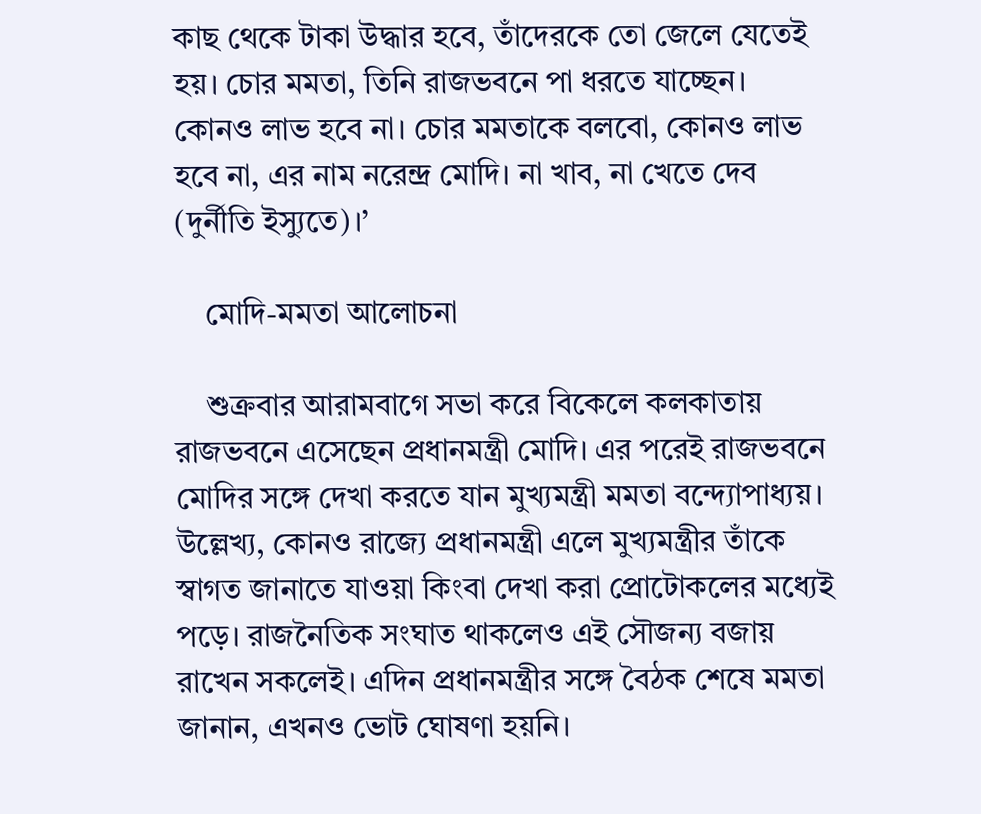কাছ থেকে টাকা উদ্ধার হবে, তাঁদেরকে তো জেলে যেতেই হয়। চোর মমতা, তিনি রাজভবনে পা ধরতে যাচ্ছেন। কোনও লাভ হবে না। চোর মমতাকে বলবো, কোনও লাভ হবে না, এর নাম নরেন্দ্র মোদি। না খাব, না খেতে দেব (দুর্নীতি ইস্যুতে)।’

    মোদি-মমতা আলোচনা

    শুক্রবার আরামবাগে সভা করে বিকেলে কলকাতায় রাজভবনে এসেছেন প্রধানমন্ত্রী মোদি। এর পরেই রাজভবনে মোদির সঙ্গে দেখা করতে যান মুখ্যমন্ত্রী মমতা বন্দ্যোপাধ্যয়। উল্লেখ্য, কোনও রাজ্যে প্রধানমন্ত্রী এলে মুখ্যমন্ত্রীর তাঁকে স্বাগত জানাতে যাওয়া কিংবা দেখা করা প্রোটোকলের মধ্যেই পড়ে। রাজনৈতিক সংঘাত থাকলেও এই সৌজন্য বজায় রাখেন সকলেই। এদিন প্রধানমন্ত্রীর সঙ্গে বৈঠক শেষে মমতা জানান, এখনও ভোট ঘোষণা হয়নি।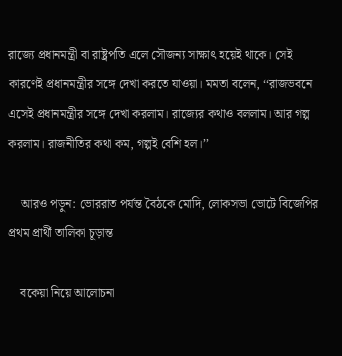রাজ্যে প্রধানমন্ত্রী বা রাষ্ট্রপতি এলে সৌজন্য সাক্ষাৎ হয়েই থাকে। সেই কারণেই প্রধানমন্ত্রীর সঙ্গে দেখা করতে যাওয়া। মমতা বলেন, ‘‘রাজভবনে এসেই প্রধানমন্ত্রীর সঙ্গে দেখা করলাম। রাজ্যের কথাও বললাম। আর গল্প করলাম। রাজনীতির কথা কম, গল্পই বেশি হল।’’

    আরও পড়ুন: ভোররাত পর্যন্ত বৈঠকে মোদি, লোকসভা ভোটে বিজেপির প্রথম প্রার্থী তালিকা চূড়ান্ত

    বকেয়া নিয়ে আলোচনা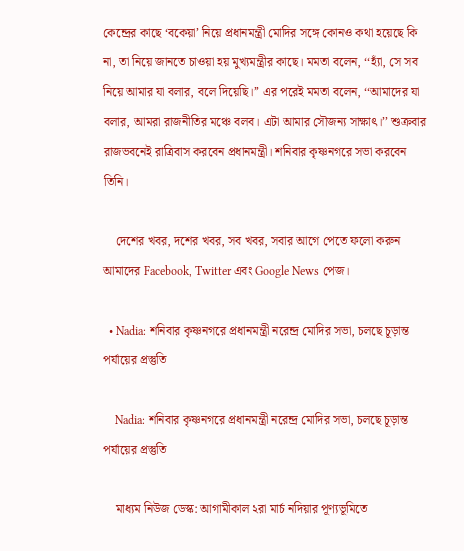কেন্দ্রের কাছে ‘বকেয়া’ নিয়ে প্রধানমন্ত্রী মোদির সঙ্গে কোনও কথা হয়েছে কি না, তা নিয়ে জানতে চাওয়া হয় মুখ্যমন্ত্রীর কাছে। মমতা বলেন, ‘‘হ্যাঁ, সে সব নিয়ে আমার যা বলার, বলে দিয়েছি।’’ এর পরেই মমতা বলেন, ‘‘আমাদের যা বলার, আমরা রাজনীতির মঞ্চে বলব। এটা আমার সৌজন্য সাক্ষাৎ।’’ শুক্রবার রাজভবনেই রাত্রিবাস করবেন প্রধানমন্ত্রী। শনিবার কৃষ্ণনগরে সভা করবেন তিনি।

    দেশের খবর, দশের খবর, সব খবর, সবার আগে পেতে ফলো করুন আমাদের Facebook, Twitter এবং Google News পেজ।

  • Nadia: শনিবার কৃষ্ণনগরে প্রধানমন্ত্রী নরেন্দ্র মোদির সভা, চলছে চূড়ান্ত পর্যায়ের প্রস্তুতি

    Nadia: শনিবার কৃষ্ণনগরে প্রধানমন্ত্রী নরেন্দ্র মোদির সভা, চলছে চূড়ান্ত পর্যায়ের প্রস্তুতি

    মাধ্যম নিউজ ডেস্ক: আগামীকাল ২রা মার্চ নদিয়ার পূণ্যভূমিতে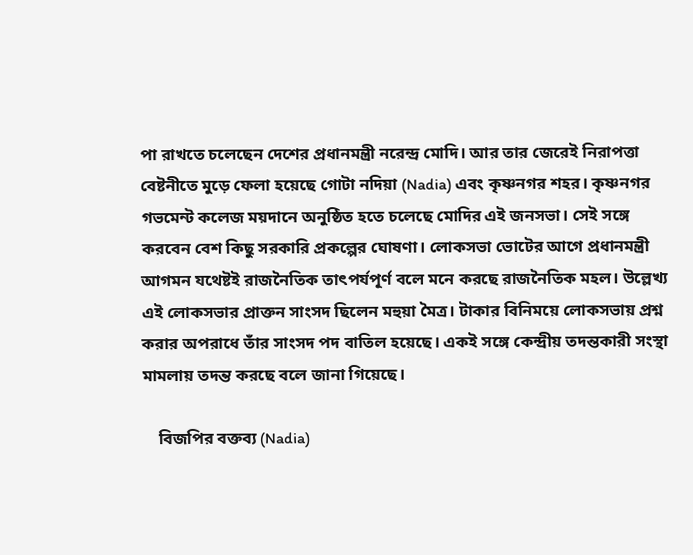পা রাখতে চলেছেন দেশের প্রধানমন্ত্রী নরেন্দ্র মোদি। আর তার জেরেই নিরাপত্তা বেষ্টনীতে মুড়ে ফেলা হয়েছে গোটা নদিয়া (Nadia) এবং কৃষ্ণনগর শহর। কৃষ্ণনগর গভমেন্ট কলেজ ময়দানে অনুষ্ঠিত হতে চলেছে মোদির এই জনসভা। সেই সঙ্গে করবেন বেশ কিছু সরকারি প্রকল্পের ঘোষণা। লোকসভা ভোটের আগে প্রধানমন্ত্রী আগমন যথেষ্টই রাজনৈতিক তাৎপর্যপূর্ণ বলে মনে করছে রাজনৈতিক মহল। উল্লেখ্য এই লোকসভার প্রাক্তন সাংসদ ছিলেন মহুয়া মৈত্র। টাকার বিনিময়ে লোকসভায় প্রশ্ন করার অপরাধে তাঁর সাংসদ পদ বাতিল হয়েছে। একই সঙ্গে কেন্দ্রীয় তদন্তকারী সংস্থা মামলায় তদন্ত করছে বলে জানা গিয়েছে।

    বিজপির বক্তব্য (Nadia)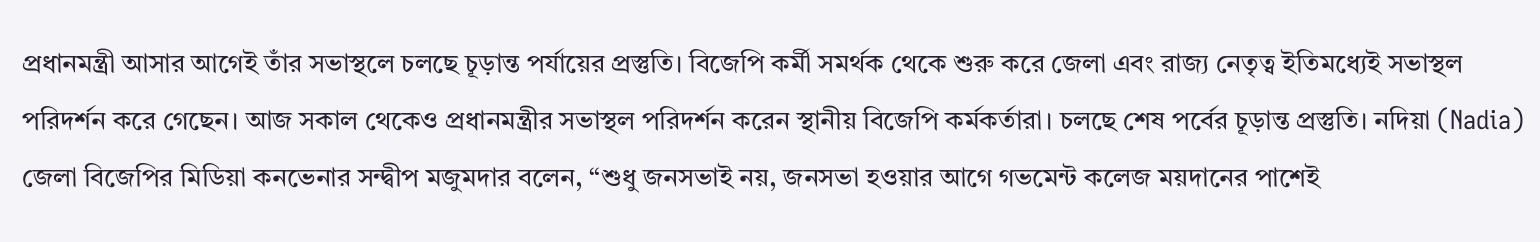প্রধানমন্ত্রী আসার আগেই তাঁর সভাস্থলে চলছে চূড়ান্ত পর্যায়ের প্রস্তুতি। বিজেপি কর্মী সমর্থক থেকে শুরু করে জেলা এবং রাজ্য নেতৃত্ব ইতিমধ্যেই সভাস্থল পরিদর্শন করে গেছেন। আজ সকাল থেকেও প্রধানমন্ত্রীর সভাস্থল পরিদর্শন করেন স্থানীয় বিজেপি কর্মকর্তারা। চলছে শেষ পর্বের চূড়ান্ত প্রস্তুতি। নদিয়া (Nadia) জেলা বিজেপির মিডিয়া কনভেনার সন্দ্বীপ মজুমদার বলেন, “শুধু জনসভাই নয়, জনসভা হওয়ার আগে গভমেন্ট কলেজ ময়দানের পাশেই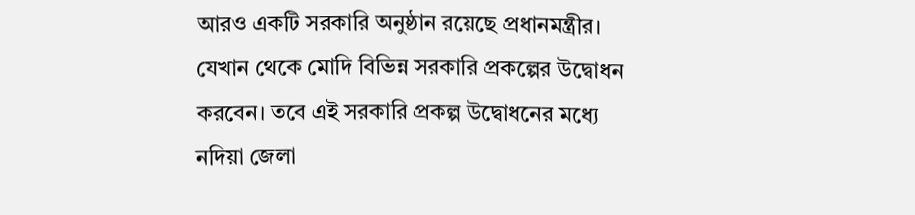আরও একটি সরকারি অনুষ্ঠান রয়েছে প্রধানমন্ত্রীর। যেখান থেকে মোদি বিভিন্ন সরকারি প্রকল্পের উদ্বোধন করবেন। তবে এই সরকারি প্রকল্প উদ্বোধনের মধ্যে নদিয়া জেলা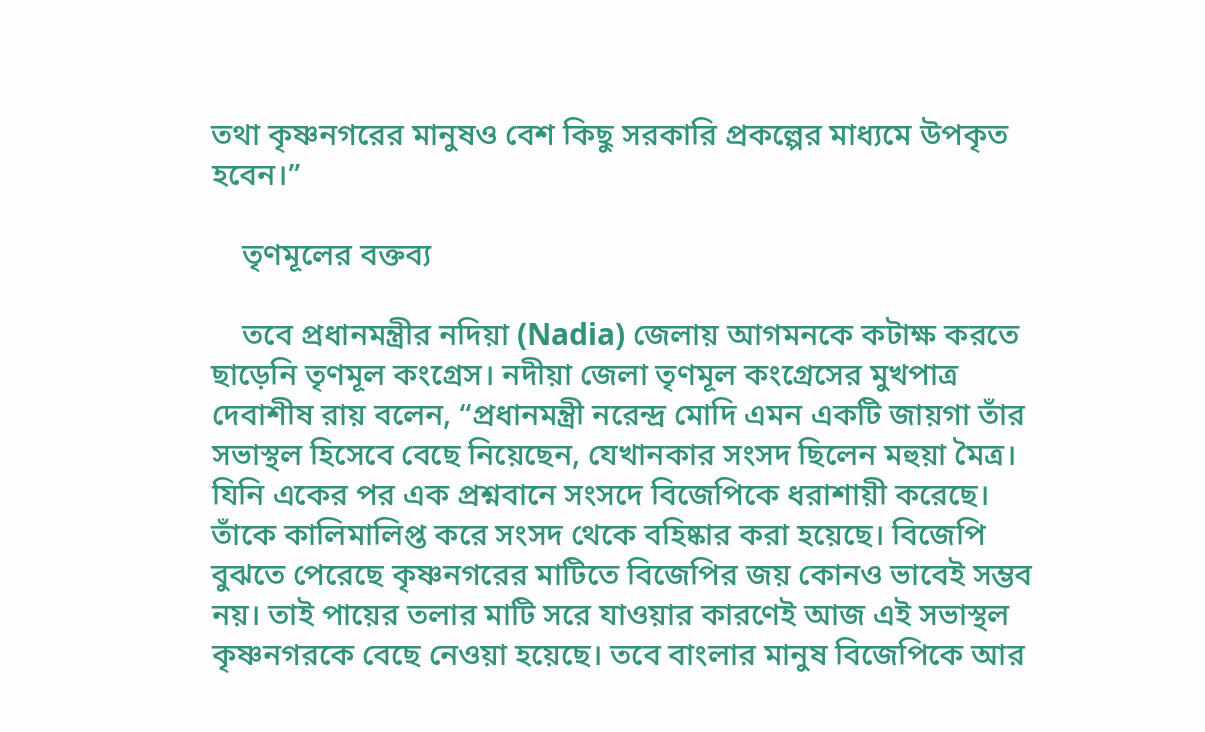তথা কৃষ্ণনগরের মানুষও বেশ কিছু সরকারি প্রকল্পের মাধ্যমে উপকৃত হবেন।”

    তৃণমূলের বক্তব্য

    তবে প্রধানমন্ত্রীর নদিয়া (Nadia) জেলায় আগমনকে কটাক্ষ করতে ছাড়েনি তৃণমূল কংগ্রেস। নদীয়া জেলা তৃণমূল কংগ্রেসের মুখপাত্র দেবাশীষ রায় বলেন, “প্রধানমন্ত্রী নরেন্দ্র মোদি এমন একটি জায়গা তাঁর সভাস্থল হিসেবে বেছে নিয়েছেন, যেখানকার সংসদ ছিলেন মহুয়া মৈত্র। যিনি একের পর এক প্রশ্নবানে সংসদে বিজেপিকে ধরাশায়ী করেছে। তাঁকে কালিমালিপ্ত করে সংসদ থেকে বহিষ্কার করা হয়েছে। বিজেপি বুঝতে পেরেছে কৃষ্ণনগরের মাটিতে বিজেপির জয় কোনও ভাবেই সম্ভব নয়। তাই পায়ের তলার মাটি সরে যাওয়ার কারণেই আজ এই সভাস্থল কৃষ্ণনগরকে বেছে নেওয়া হয়েছে। তবে বাংলার মানুষ বিজেপিকে আর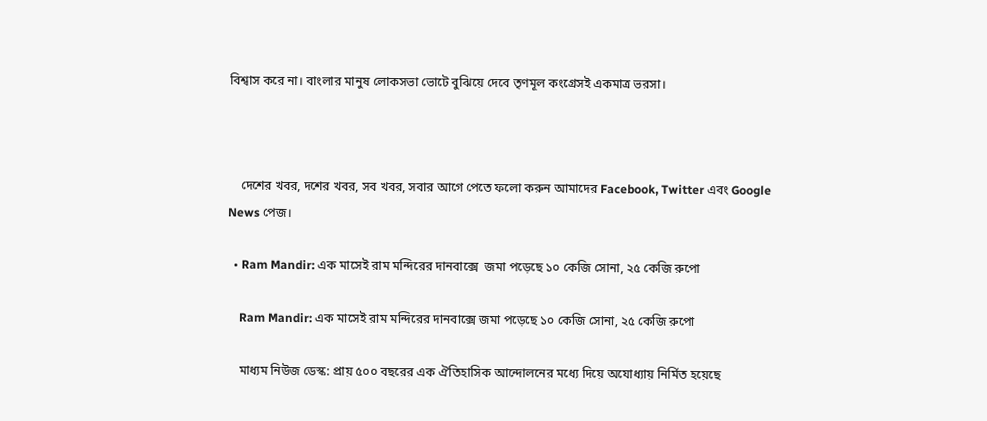বিশ্বাস করে না। বাংলার মানুষ লোকসভা ভোটে বুঝিয়ে দেবে তৃণমূল কংগ্রেসই একমাত্র ভরসা।



    দেশের খবর, দশের খবর, সব খবর, সবার আগে পেতে ফলো করুন আমাদের Facebook, Twitter এবং Google News পেজ।

  • Ram Mandir: এক মাসেই রাম মন্দিরের দানবাক্সে  জমা পড়েছে ১০ কেজি সোনা, ২৫ কেজি রুপো

    Ram Mandir: এক মাসেই রাম মন্দিরের দানবাক্সে জমা পড়েছে ১০ কেজি সোনা, ২৫ কেজি রুপো

    মাধ্যম নিউজ ডেস্ক: প্রায় ৫০০ বছরের এক ঐতিহাসিক আন্দোলনের মধ্যে দিয়ে অযোধ্যায় নির্মিত হয়েছে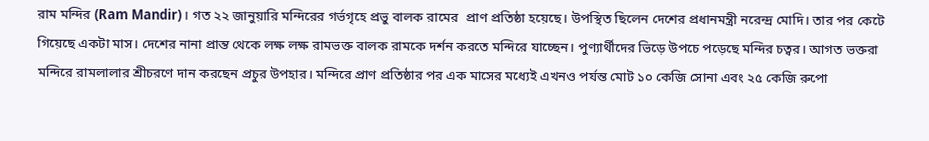রাম মন্দির (Ram Mandir)। গত ২২ জানুয়ারি মন্দিরের গর্ভগৃহে প্রভু বালক রামের  প্রাণ প্রতিষ্ঠা হয়েছে। উপস্থিত ছিলেন দেশের প্রধানমন্ত্রী নরেন্দ্র মোদি। তার পর কেটে গিয়েছে একটা মাস। দেশের নানা প্রান্ত থেকে লক্ষ লক্ষ রামভক্ত বালক রামকে দর্শন করতে মন্দিরে যাচ্ছেন। পুণ্যার্থীদের ভিড়ে উপচে পড়েছে মন্দির চত্বর। আগত ভক্তরা মন্দিরে রামলালার শ্রীচরণে দান করছেন প্রচুর উপহার। মন্দিরে প্রাণ প্রতিষ্ঠার পর এক মাসের মধ্যেই এখনও পর্যন্ত মোট ১০ কেজি সোনা এবং ২৫ কেজি রুপো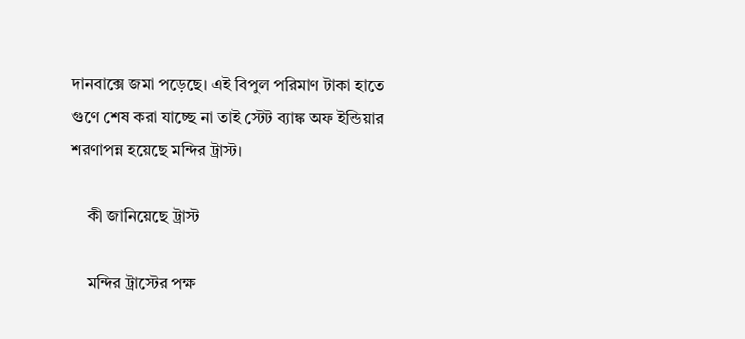দানবাক্সে জমা পড়েছে। এই বিপুল পরিমাণ টাকা হাতে গুণে শেষ করা যাচ্ছে না তাই স্টেট ব্যাঙ্ক অফ ইন্ডিয়ার শরণাপন্ন হয়েছে মন্দির ট্রাস্ট।

    কী জানিয়েছে ট্রাস্ট

    মন্দির ট্রাস্টের পক্ষ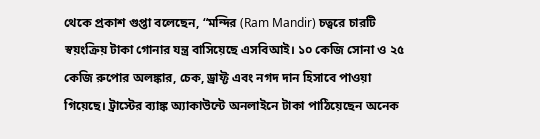থেকে প্রকাশ গুপ্তা বলেছেন, “মন্দির (Ram Mandir) চত্বরে চারটি স্বয়ংক্রিয় টাকা গোনার যন্ত্র বাসিয়েছে এসবিআই। ১০ কেজি সোনা ও ২৫ কেজি রুপোর অলঙ্কার, চেক, ড্রাফ্ট এবং নগদ দান হিসাবে পাওয়া গিয়েছে। ট্রাস্টের ব্যাঙ্ক অ্যাকাউন্টে অনলাইনে টাকা পাঠিয়েছেন অনেক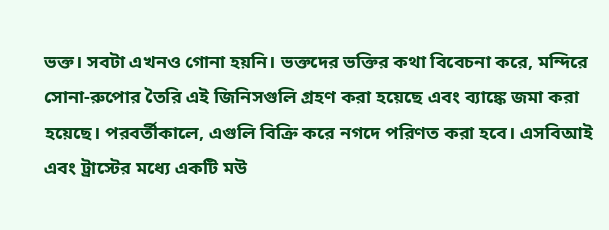ভক্ত। সবটা এখনও গোনা হয়নি। ভক্তদের ভক্তির কথা বিবেচনা করে, মন্দিরে সোনা-রুপোর তৈরি এই জিনিসগুলি গ্রহণ করা হয়েছে এবং ব্যাঙ্কে জমা করা হয়েছে। পরবর্তীকালে, এগুলি বিক্রি করে নগদে পরিণত করা হবে। এসবিআই এবং ট্রাস্টের মধ্যে একটি মউ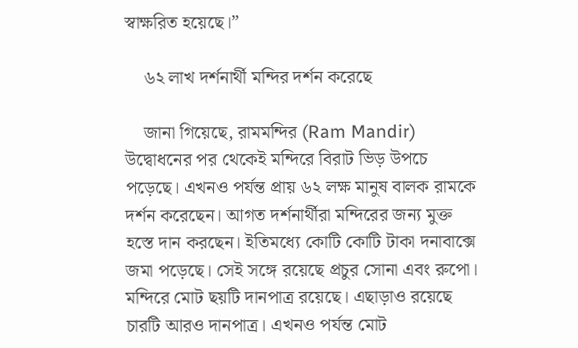স্বাক্ষরিত হয়েছে।”

    ৬২ লাখ দর্শনার্থী মন্দির দর্শন করেছে

    জানা গিয়েছে, রামমন্দির (Ram Mandir) উদ্বোধনের পর থেকেই মন্দিরে বিরাট ভিড় উপচে পড়েছে। এখনও পর্যন্ত প্রায় ৬২ লক্ষ মানুষ বালক রামকে দর্শন করেছেন। আগত দর্শনার্থীরা মন্দিরের জন্য মুক্ত হস্তে দান করছেন। ইতিমধ্যে কোটি কোটি টাকা দনাবাক্সে জমা পড়েছে। সেই সঙ্গে রয়েছে প্রচুর সোনা এবং রুপো। মন্দিরে মোট ছয়টি দানপাত্র রয়েছে। এছাড়াও রয়েছে চারটি আরও দানপাত্র। এখনও পর্যন্ত মোট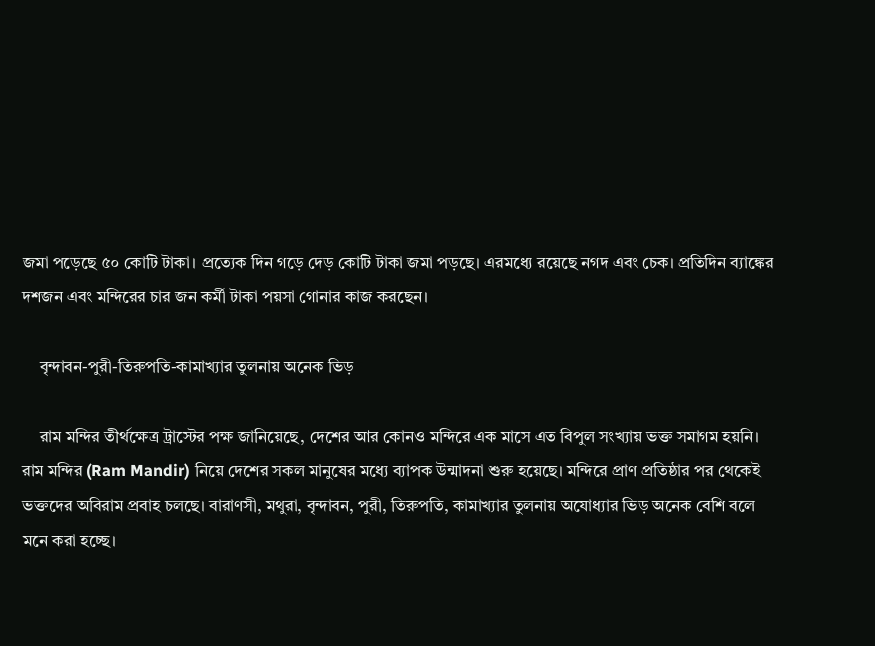জমা পড়েছে ৫০ কোটি টাকা। প্রত্যেক দিন গড়ে দেড় কোটি টাকা জমা পড়ছে। এরমধ্যে রয়েছে নগদ এবং চেক। প্রতিদিন ব্যাঙ্কের দশজন এবং মন্দিরের চার জন কর্মী টাকা পয়সা গোনার কাজ করছেন।

    বৃন্দাবন-পুরী-তিরুপতি-কামাখ্যার তুলনায় অনেক ভিড়

    রাম মন্দির তীর্থক্ষেত্র ট্রাস্টের পক্ষ জানিয়েছে, দেশের আর কোনও মন্দিরে এক মাসে এত বিপুল সংখ্যায় ভক্ত সমাগম হয়নি। রাম মন্দির (Ram Mandir) নিয়ে দেশের সকল মানুষের মধ্যে ব্যাপক উন্মাদনা শুরু হয়েছে। মন্দিরে প্রাণ প্রতিষ্ঠার পর থেকেই ভক্তদের অবিরাম প্রবাহ চলছে। বারাণসী, মথুরা, বৃন্দাবন, পুরী, তিরুপতি, কামাখ্যার তুলনায় অযোধ্যার ভিড় অনেক বেশি বলে মনে করা হচ্ছে।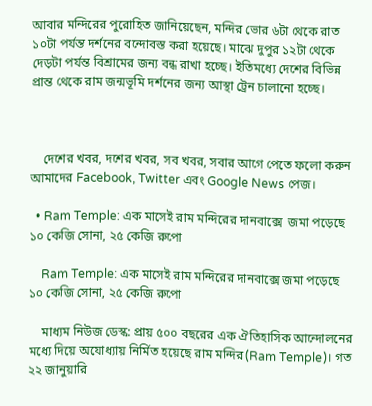আবার মন্দিরের পুরোহিত জানিয়েছেন, মন্দির ভোর ৬টা থেকে রাত ১০টা পর্যন্ত দর্শনের বন্দোবস্ত করা হয়েছে। মাঝে দুপুর ১২টা থেকে দেড়টা পর্যন্ত বিশ্রামের জন্য বন্ধ রাখা হচ্ছে। ইতিমধ্যে দেশের বিভিন্ন প্রান্ত থেকে রাম জন্মভূমি দর্শনের জন্য আস্থা ট্রেন চালানো হচ্ছে।



    দেশের খবর, দশের খবর, সব খবর, সবার আগে পেতে ফলো করুন আমাদের Facebook, Twitter এবং Google News পেজ।

  • Ram Temple: এক মাসেই রাম মন্দিরের দানবাক্সে  জমা পড়েছে ১০ কেজি সোনা, ২৫ কেজি রুপো

    Ram Temple: এক মাসেই রাম মন্দিরের দানবাক্সে জমা পড়েছে ১০ কেজি সোনা, ২৫ কেজি রুপো

    মাধ্যম নিউজ ডেস্ক: প্রায় ৫০০ বছরের এক ঐতিহাসিক আন্দোলনের মধ্যে দিয়ে অযোধ্যায় নির্মিত হয়েছে রাম মন্দির(Ram Temple)। গত ২২ জানুয়ারি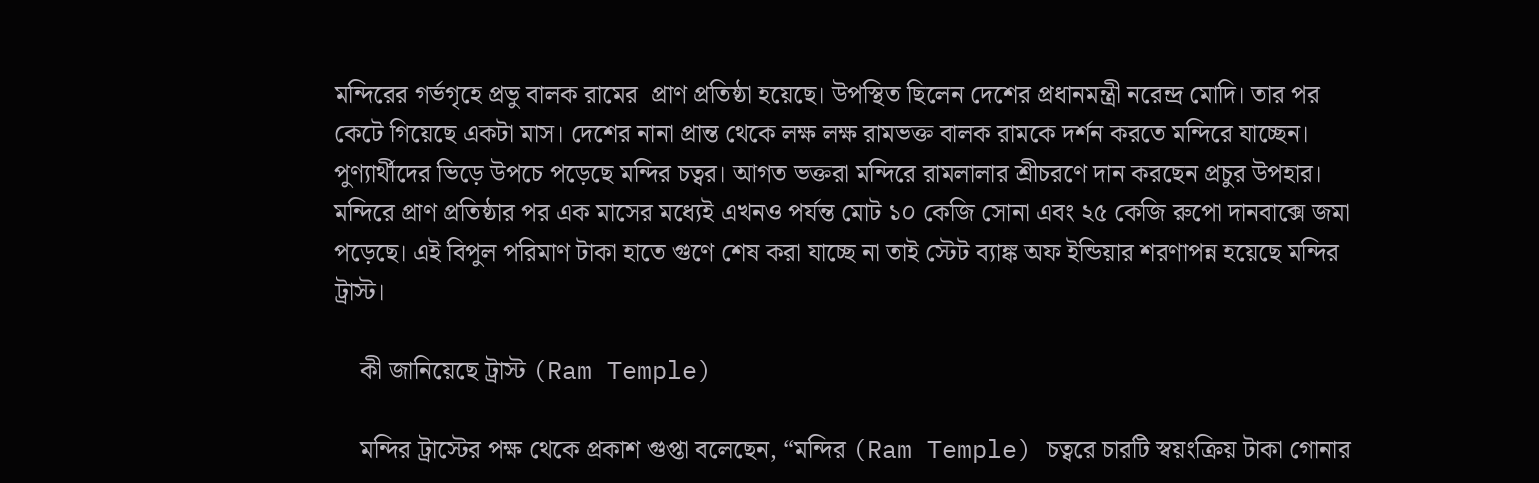মন্দিরের গর্ভগৃহে প্রভু বালক রামের  প্রাণ প্রতিষ্ঠা হয়েছে। উপস্থিত ছিলেন দেশের প্রধানমন্ত্রী নরেন্দ্র মোদি। তার পর কেটে গিয়েছে একটা মাস। দেশের নানা প্রান্ত থেকে লক্ষ লক্ষ রামভক্ত বালক রামকে দর্শন করতে মন্দিরে যাচ্ছেন। পুণ্যার্থীদের ভিড়ে উপচে পড়েছে মন্দির চত্বর। আগত ভক্তরা মন্দিরে রামলালার শ্রীচরণে দান করছেন প্রচুর উপহার। মন্দিরে প্রাণ প্রতিষ্ঠার পর এক মাসের মধ্যেই এখনও পর্যন্ত মোট ১০ কেজি সোনা এবং ২৫ কেজি রুপো দানবাক্সে জমা পড়েছে। এই বিপুল পরিমাণ টাকা হাতে গুণে শেষ করা যাচ্ছে না তাই স্টেট ব্যাঙ্ক অফ ইন্ডিয়ার শরণাপন্ন হয়েছে মন্দির ট্রাস্ট।

    কী জানিয়েছে ট্রাস্ট (Ram Temple)

    মন্দির ট্রাস্টের পক্ষ থেকে প্রকাশ গুপ্তা বলেছেন, “মন্দির (Ram Temple) চত্বরে চারটি স্বয়ংক্রিয় টাকা গোনার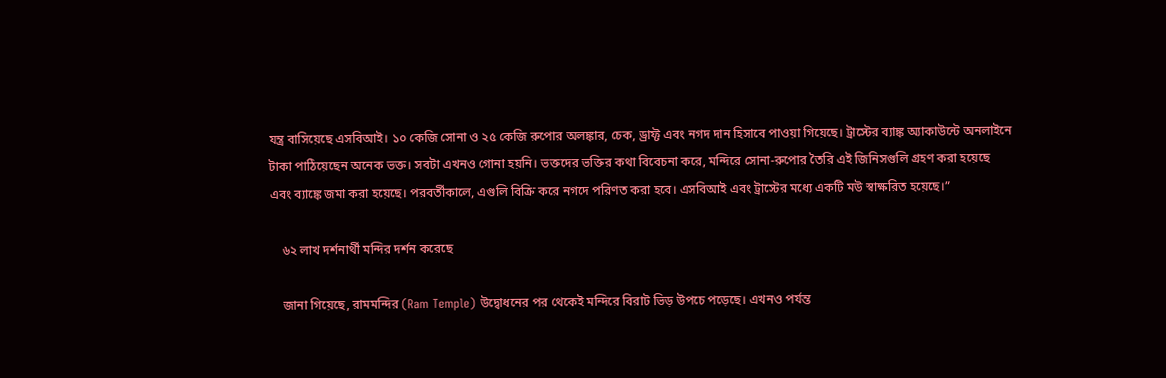যন্ত্র বাসিয়েছে এসবিআই। ১০ কেজি সোনা ও ২৫ কেজি রুপোর অলঙ্কার, চেক, ড্রাফ্ট এবং নগদ দান হিসাবে পাওয়া গিয়েছে। ট্রাস্টের ব্যাঙ্ক অ্যাকাউন্টে অনলাইনে টাকা পাঠিয়েছেন অনেক ভক্ত। সবটা এখনও গোনা হয়নি। ভক্তদের ভক্তির কথা বিবেচনা করে, মন্দিরে সোনা-রুপোর তৈরি এই জিনিসগুলি গ্রহণ করা হয়েছে এবং ব্যাঙ্কে জমা করা হয়েছে। পরবর্তীকালে, এগুলি বিক্রি করে নগদে পরিণত করা হবে। এসবিআই এবং ট্রাস্টের মধ্যে একটি মউ স্বাক্ষরিত হয়েছে।”

    ৬২ লাখ দর্শনার্থী মন্দির দর্শন করেছে

    জানা গিয়েছে, রামমন্দির (Ram Temple) উদ্বোধনের পর থেকেই মন্দিরে বিরাট ভিড় উপচে পড়েছে। এখনও পর্যন্ত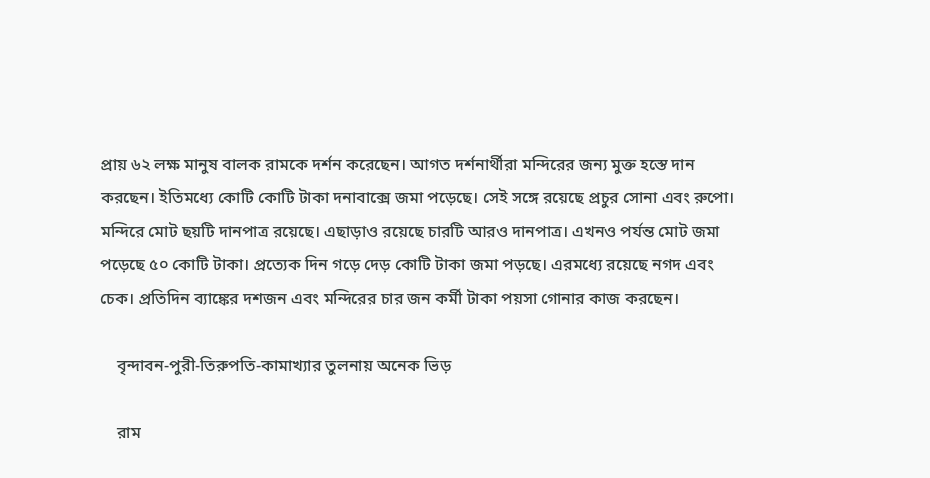প্রায় ৬২ লক্ষ মানুষ বালক রামকে দর্শন করেছেন। আগত দর্শনার্থীরা মন্দিরের জন্য মুক্ত হস্তে দান করছেন। ইতিমধ্যে কোটি কোটি টাকা দনাবাক্সে জমা পড়েছে। সেই সঙ্গে রয়েছে প্রচুর সোনা এবং রুপো। মন্দিরে মোট ছয়টি দানপাত্র রয়েছে। এছাড়াও রয়েছে চারটি আরও দানপাত্র। এখনও পর্যন্ত মোট জমা পড়েছে ৫০ কোটি টাকা। প্রত্যেক দিন গড়ে দেড় কোটি টাকা জমা পড়ছে। এরমধ্যে রয়েছে নগদ এবং চেক। প্রতিদিন ব্যাঙ্কের দশজন এবং মন্দিরের চার জন কর্মী টাকা পয়সা গোনার কাজ করছেন।

    বৃন্দাবন-পুরী-তিরুপতি-কামাখ্যার তুলনায় অনেক ভিড়

    রাম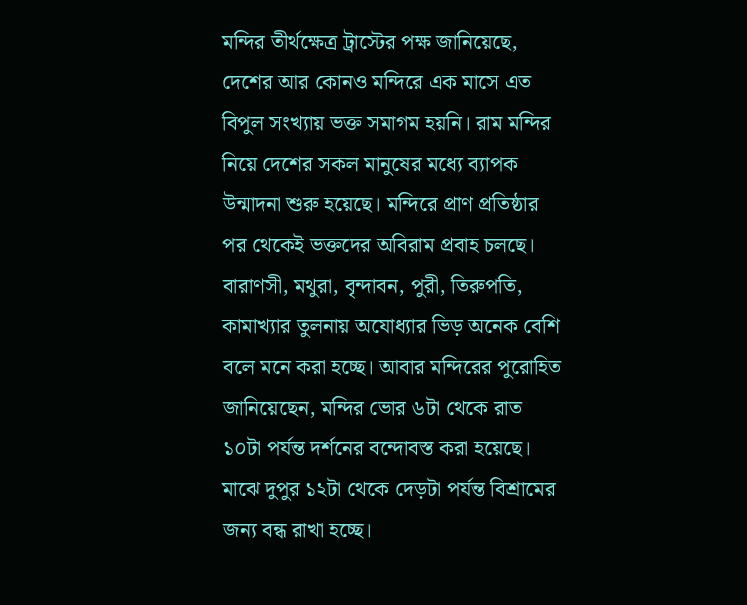মন্দির তীর্থক্ষেত্র ট্রাস্টের পক্ষ জানিয়েছে, দেশের আর কোনও মন্দিরে এক মাসে এত বিপুল সংখ্যায় ভক্ত সমাগম হয়নি। রাম মন্দির নিয়ে দেশের সকল মানুষের মধ্যে ব্যাপক উন্মাদনা শুরু হয়েছে। মন্দিরে প্রাণ প্রতিষ্ঠার পর থেকেই ভক্তদের অবিরাম প্রবাহ চলছে। বারাণসী, মথুরা, বৃন্দাবন, পুরী, তিরুপতি, কামাখ্যার তুলনায় অযোধ্যার ভিড় অনেক বেশি বলে মনে করা হচ্ছে। আবার মন্দিরের পুরোহিত জানিয়েছেন, মন্দির ভোর ৬টা থেকে রাত ১০টা পর্যন্ত দর্শনের বন্দোবস্ত করা হয়েছে। মাঝে দুপুর ১২টা থেকে দেড়টা পর্যন্ত বিশ্রামের জন্য বন্ধ রাখা হচ্ছে।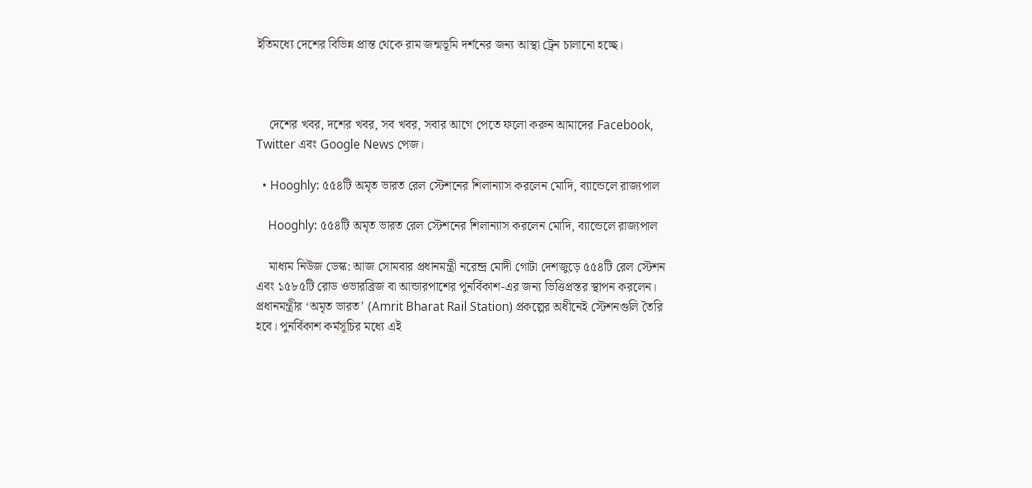ইতিমধ্যে দেশের বিভিন্ন প্রান্ত থেকে রাম জন্মভূমি দর্শনের জন্য আস্থা ট্রেন চালানো হচ্ছে।



    দেশের খবর, দশের খবর, সব খবর, সবার আগে পেতে ফলো করুন আমাদের Facebook, Twitter এবং Google News পেজ।

  • Hooghly: ৫৫৪টি অমৃত ভারত রেল স্টেশনের শিলান্যাস করলেন মোদি, ব্যান্ডেলে রাজ্যপাল

    Hooghly: ৫৫৪টি অমৃত ভারত রেল স্টেশনের শিলান্যাস করলেন মোদি, ব্যান্ডেলে রাজ্যপাল

    মাধ্যম নিউজ ডেস্ক: আজ সোমবার প্রধানমন্ত্রী নরেন্দ্র মোদী গোটা দেশজুড়ে ৫৫৪টি রেল স্টেশন এবং ১৫৮৫টি রোড ওভারব্রিজ বা আন্ডারপাশের পুনর্বিকাশ-এর জন্য ভিত্তিপ্রস্তর স্থাপন করলেন। প্রধানমন্ত্রীর ‘অমৃত ভারত’ (Amrit Bharat Rail Station) প্রকল্পের অধীনেই স্টেশনগুলি তৈরি হবে। পুনর্বিকাশ কর্মসূচির মধ্যে এই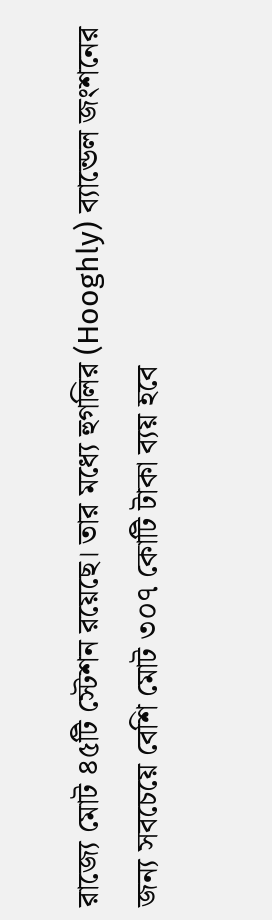রাজ্যে মোট ৪৫টি স্টেশন রয়েছে। তার মধ্যে হুগলির (Hooghly) ব্যান্ডেল জংশনের জন্য সবচেয়ে বেশি মোট ৩০৭ কোটি টাকা ব্যয় হবে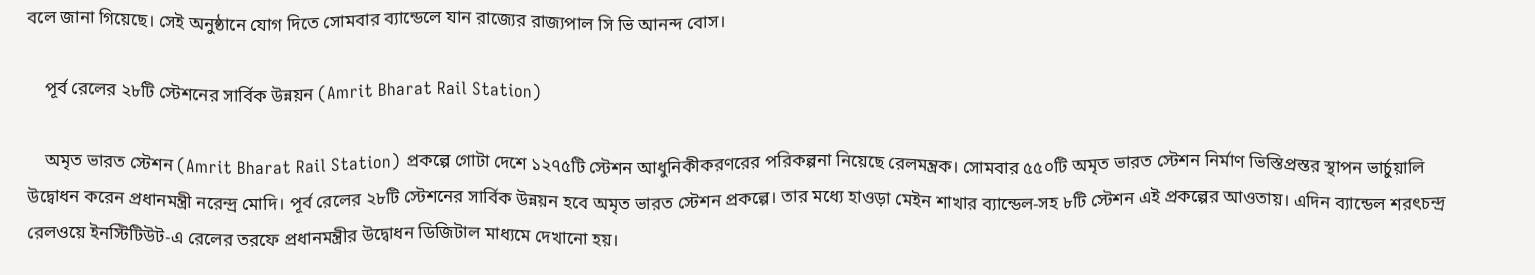বলে জানা গিয়েছে। সেই অনুষ্ঠানে যোগ দিতে সোমবার ব্যান্ডেলে যান রাজ্যের রাজ্যপাল সি ভি আনন্দ বোস।

    পূর্ব রেলের ২৮টি স্টেশনের সার্বিক উন্নয়ন (Amrit Bharat Rail Station)

    অমৃত ভারত স্টেশন (Amrit Bharat Rail Station) প্রকল্পে গোটা দেশে ১২৭৫টি স্টেশন আধুনিকীকরণরের পরিকল্পনা নিয়েছে রেলমন্ত্রক। সোমবার ৫৫০টি অমৃত ভারত স্টেশন নির্মাণ ভিস্তিপ্রস্তর স্থাপন ভার্চুয়ালি উদ্বোধন করেন প্রধানমন্ত্রী নরেন্দ্র মোদি। পূর্ব রেলের ২৮টি স্টেশনের সার্বিক উন্নয়ন হবে অমৃত ভারত স্টেশন প্রকল্পে। তার মধ্যে হাওড়া মেইন শাখার ব্যান্ডেল-সহ ৮টি স্টেশন এই প্রকল্পের আওতায়। এদিন ব্যান্ডেল শরৎচন্দ্র রেলওয়ে ইনস্টিটিউট-এ রেলের তরফে প্রধানমন্ত্রীর উদ্বোধন ডিজিটাল মাধ্যমে দেখানো হয়।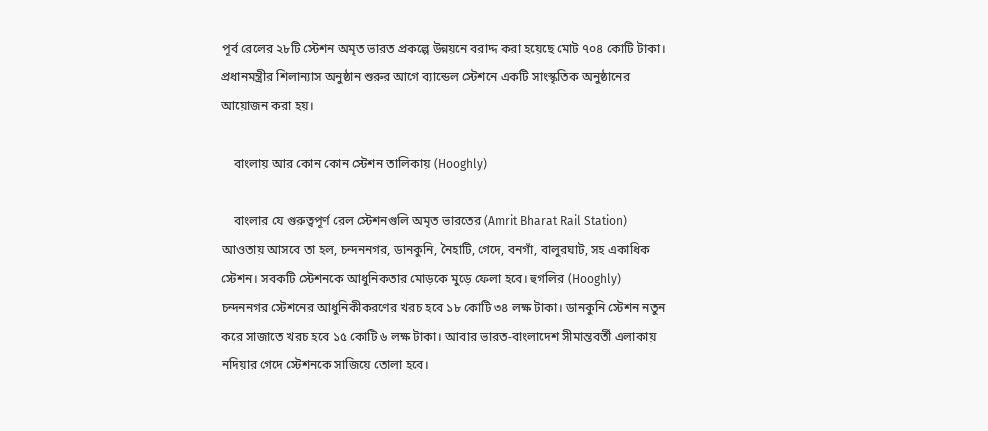পূর্ব রেলের ২৮টি স্টেশন অমৃত ভারত প্রকল্পে উন্নয়নে বরাদ্দ করা হয়েছে মোট ৭০৪ কোটি টাকা। প্রধানমন্ত্রীর শিলান্যাস অনুষ্ঠান শুরুর আগে ব্যান্ডেল স্টেশনে একটি সাংস্কৃতিক অনুষ্ঠানের আয়োজন করা হয়।

    বাংলায় আর কোন কোন স্টেশন তালিকায় (Hooghly)

    বাংলার যে গুরুত্বপূর্ণ রেল স্টেশনগুলি অমৃত ভারতের (Amrit Bharat Rail Station) আওতায় আসবে তা হল, চন্দননগর, ডানকুনি, নৈহাটি, গেদে, বনগাঁ, বালুরঘাট, সহ একাধিক স্টেশন। সবকটি স্টেশনকে আধুনিকতার মোড়কে মুড়ে ফেলা হবে। হুগলির (Hooghly) চন্দননগর স্টেশনের আধুনিকীকরণের খরচ হবে ১৮ কোটি ৩৪ লক্ষ টাকা। ডানকুনি স্টেশন নতুন করে সাজাতে খরচ হবে ১৫ কোটি ৬ লক্ষ টাকা। আবার ভারত-বাংলাদেশ সীমান্তবর্তী এলাকায় নদিয়ার গেদে স্টেশনকে সাজিয়ে তোলা হবে।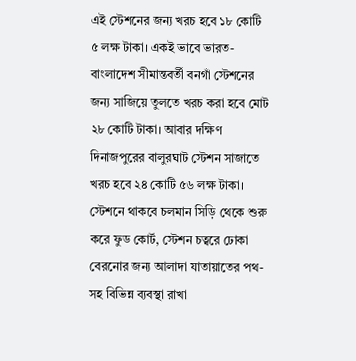এই স্টেশনের জন্য খরচ হবে ১৮ কোটি ৫ লক্ষ টাকা। একই ভাবে ভারত-বাংলাদেশ সীমান্তবর্তী বনগাঁ স্টেশনের জন্য সাজিয়ে তুলতে খরচ করা হবে মোট ২৮ কোটি টাকা। আবার দক্ষিণ দিনাজপুরের বালুরঘাট স্টেশন সাজাতে খরচ হবে ২৪ কোটি ৫৬ লক্ষ টাকা। স্টেশনে থাকবে চলমান সিড়ি থেকে শুরু করে ফুড কোর্ট, স্টেশন চত্বরে ঢোকা বেরনোর জন্য আলাদা যাতায়াতের পথ-সহ বিভিন্ন ব্যবস্থা রাখা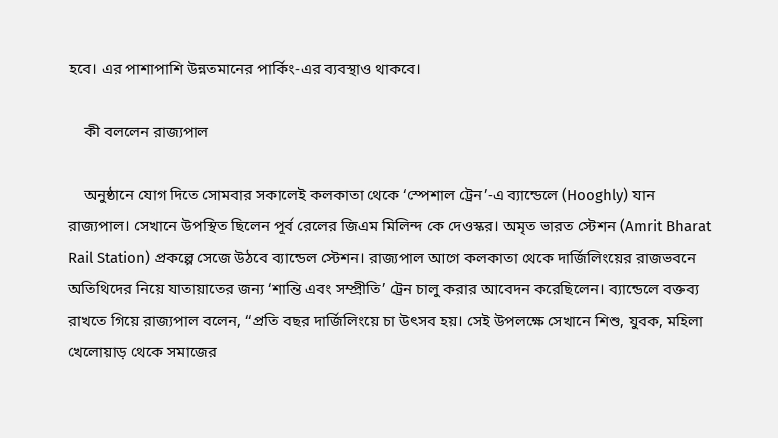হবে। এর পাশাপাশি উন্নতমানের পার্কিং-এর ব্যবস্থাও থাকবে।

    কী বললেন রাজ্যপাল

    অনুষ্ঠানে যোগ দিতে সোমবার সকালেই কলকাতা থেকে ‘স্পেশাল ট্রেন’-এ ব্যান্ডেলে (Hooghly) যান রাজ্যপাল। সেখানে উপস্থিত ছিলেন পূর্ব রেলের জিএম মিলিন্দ কে দেওস্কর। অমৃত ভারত স্টেশন (Amrit Bharat Rail Station) প্রকল্পে সেজে উঠবে ব্যান্ডেল স্টেশন। রাজ্যপাল আগে কলকাতা থেকে দার্জিলিংয়ের রাজভবনে অতিথিদের নিয়ে যাতায়াতের জন্য ‘শান্তি এবং সম্প্রীতি’ ট্রেন চালু করার আবেদন করেছিলেন। ব্যান্ডেলে বক্তব্য রাখতে গিয়ে রাজ্যপাল বলেন, ‘‘প্রতি বছর দার্জিলিংয়ে চা উৎসব হয়। সেই উপলক্ষে সেখানে শিশু, যুবক, মহিলা খেলোয়াড় থেকে সমাজের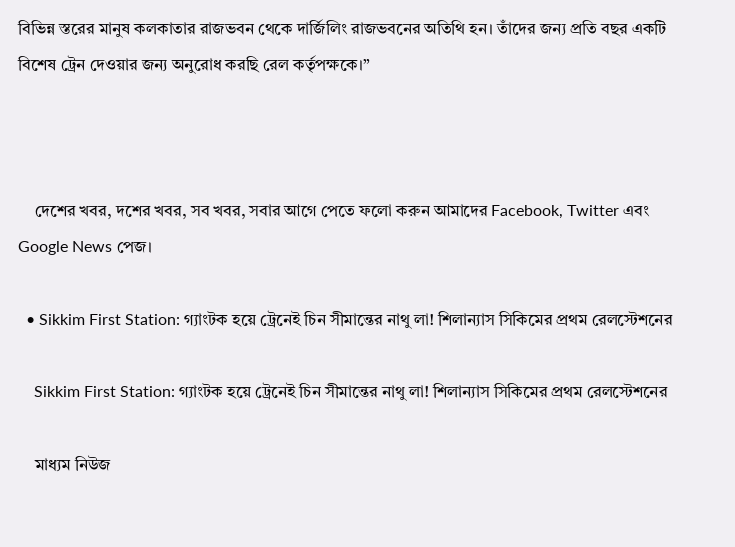বিভিন্ন স্তরের মানুষ কলকাতার রাজভবন থেকে দার্জিলিং রাজভবনের অতিথি হন। তাঁদের জন্য প্রতি বছর একটি বিশেষ ট্রেন দেওয়ার জন্য অনুরোধ করছি রেল কর্তৃপক্ষকে।”



    দেশের খবর, দশের খবর, সব খবর, সবার আগে পেতে ফলো করুন আমাদের Facebook, Twitter এবং Google News পেজ।

  • Sikkim First Station: গ্যাংটক হয়ে ট্রেনেই চিন সীমান্তের নাথু লা! শিলান্যাস সিকিমের প্রথম রেলস্টেশনের

    Sikkim First Station: গ্যাংটক হয়ে ট্রেনেই চিন সীমান্তের নাথু লা! শিলান্যাস সিকিমের প্রথম রেলস্টেশনের

    মাধ্যম নিউজ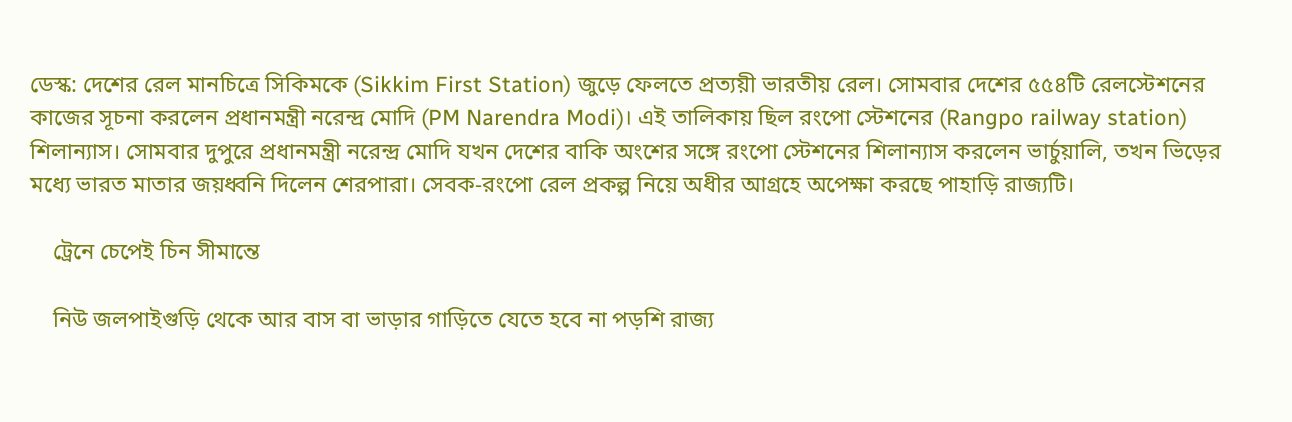ডেস্ক: দেশের রেল মানচিত্রে সিকিমকে (Sikkim First Station) জুড়ে ফেলতে প্রত্যয়ী ভারতীয় রেল। সোমবার দেশের ৫৫৪টি রেলস্টেশনের কাজের সূচনা করলেন প্রধানমন্ত্রী নরেন্দ্র মোদি (PM Narendra Modi)। এই তালিকায় ছিল রংপো স্টেশনের (Rangpo railway station) শিলান্যাস। সোমবার দুপুরে প্রধানমন্ত্রী নরেন্দ্র মোদি যখন দেশের বাকি অংশের সঙ্গে রংপো স্টেশনের শিলান্যাস করলেন ভার্চুয়ালি, তখন ভিড়ের মধ্যে ভারত মাতার জয়ধ্বনি দিলেন শেরপারা। সেবক-রংপো রেল প্রকল্প নিয়ে অধীর আগ্রহে অপেক্ষা করছে পাহাড়ি রাজ্যটি।

    ট্রেনে চেপেই চিন সীমান্তে

    নিউ জলপাইগুড়ি থেকে আর বাস বা ভাড়ার গাড়িতে যেতে হবে না পড়শি রাজ্য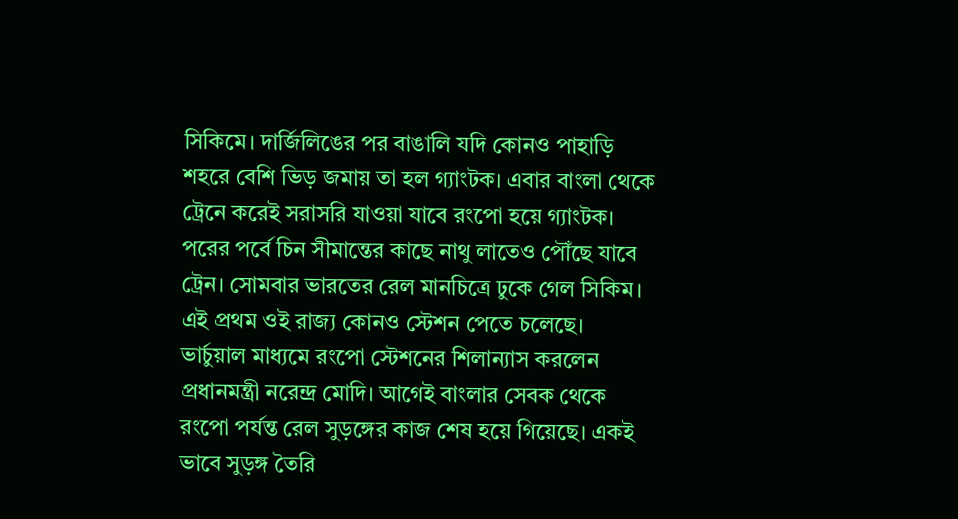সিকিমে। দার্জিলিঙের পর বাঙালি যদি কোনও পাহাড়ি শহরে বেশি ভিড় জমায় তা হল গ্যাংটক। এবার বাংলা থেকে ট্রেনে করেই সরাসরি যাওয়া যাবে রংপো হয়ে গ্যাংটক। পরের পর্বে চিন সীমান্তের কাছে নাথু লাতেও পৌঁছে যাবে ট্রেন। সোমবার ভারতের রেল মানচিত্রে ঢুকে গেল সিকিম। এই প্রথম ওই রাজ্য কোনও স্টেশন পেতে চলেছে। ভার্চুয়াল মাধ্যমে রংপো স্টেশনের শিলান্যাস করলেন প্রধানমন্ত্রী নরেন্দ্র মোদি। আগেই বাংলার সেবক থেকে রংপো পর্যন্ত রেল সুড়ঙ্গের কাজ শেষ হয়ে গিয়েছে। একই ভাবে সুড়ঙ্গ তৈরি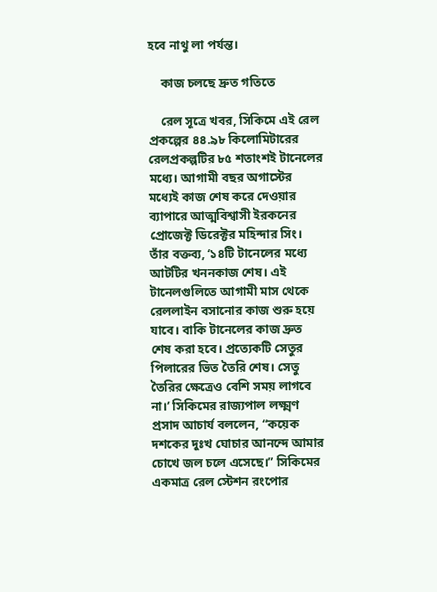হবে নাথু লা পর্যন্ত।

    কাজ চলছে দ্রুত গতিতে

    রেল সূত্রে খবর, সিকিমে এই রেল প্রকল্পের ৪৪.৯৮ কিলোমিটারের রেলপ্রকল্পটির ৮৫ শতাংশই টানেলের মধ্যে। আগামী বছর অগাস্টের মধ্যেই কাজ শেষ করে দেওয়ার ব্যাপারে আত্মবিশ্বাসী ইরকনের প্রোজেক্ট ডিরেক্টর মহিন্দার সিং। তাঁর বক্তব্য, ‘১৪টি টানেলের মধ্যে আটটির খননকাজ শেষ। এই টানেলগুলিতে আগামী মাস থেকে রেললাইন বসানোর কাজ শুরু হয়ে যাবে। বাকি টানেলের কাজ দ্রুত শেষ করা হবে। প্রত্যেকটি সেতুর পিলারের ভিত তৈরি শেষ। সেতু তৈরির ক্ষেত্রেও বেশি সময় লাগবে না।’ সিকিমের রাজ্যপাল লক্ষ্মণ প্রসাদ আচার্য বললেন, “কয়েক দশকের দুঃখ ঘোচার আনন্দে আমার চোখে জল চলে এসেছে।” সিকিমের একমাত্র রেল স্টেশন রংপোর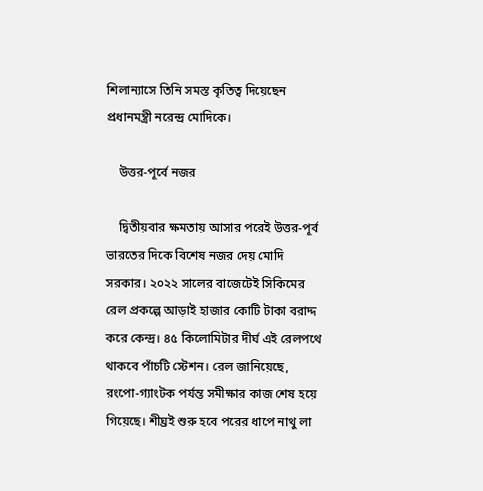শিলান্যাসে তিনি সমস্ত কৃতিত্ব দিয়েছেন প্রধানমন্ত্রী নরেন্দ্র মোদিকে।

    উত্তর-পূর্বে নজর

    দ্বিতীয়বার ক্ষমতায় আসার পরেই উত্তর-পূর্ব ভারতের দিকে বিশেষ নজর দেয় মোদি সরকার। ২০২২ সালের বাজেটেই সিকিমের রেল প্রকল্পে আড়াই হাজার কোটি টাকা বরাদ্দ করে কেন্দ্র। ৪৫ কিলোমিটার দীর্ঘ এই রেলপথে থাকবে পাঁচটি স্টেশন। রেল জানিয়েছে, রংপো-গ্যাংটক পর্যন্ত সমীক্ষার কাজ শেষ হয়ে গিয়েছে। শীঘ্রই শুরু হবে পরের ধাপে নাথু লা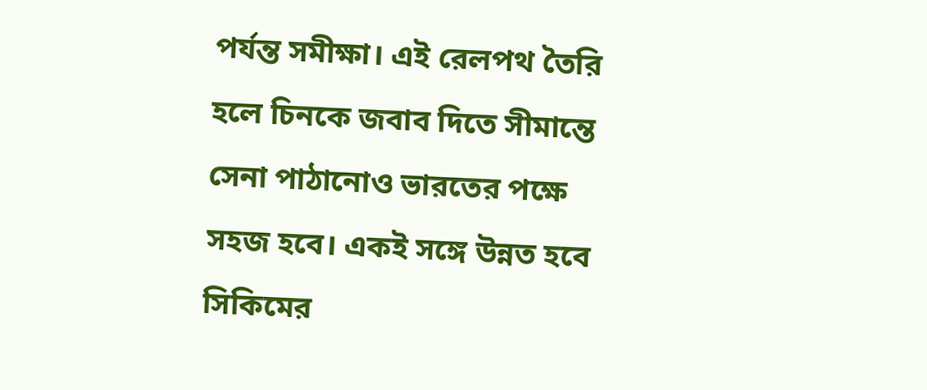পর্যন্ত সমীক্ষা। এই রেলপথ তৈরি হলে চিনকে জবাব দিতে সীমান্তে সেনা পাঠানোও ভারতের পক্ষে সহজ হবে। একই সঙ্গে উন্নত হবে সিকিমের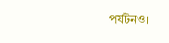পর্যটনও।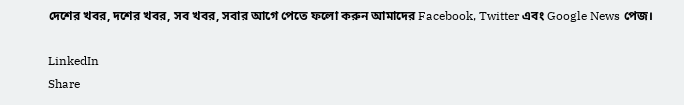দেশের খবর, দশের খবর, সব খবর, সবার আগে পেতে ফলো করুন আমাদের Facebook, Twitter এবং Google News পেজ।

LinkedIn
Share